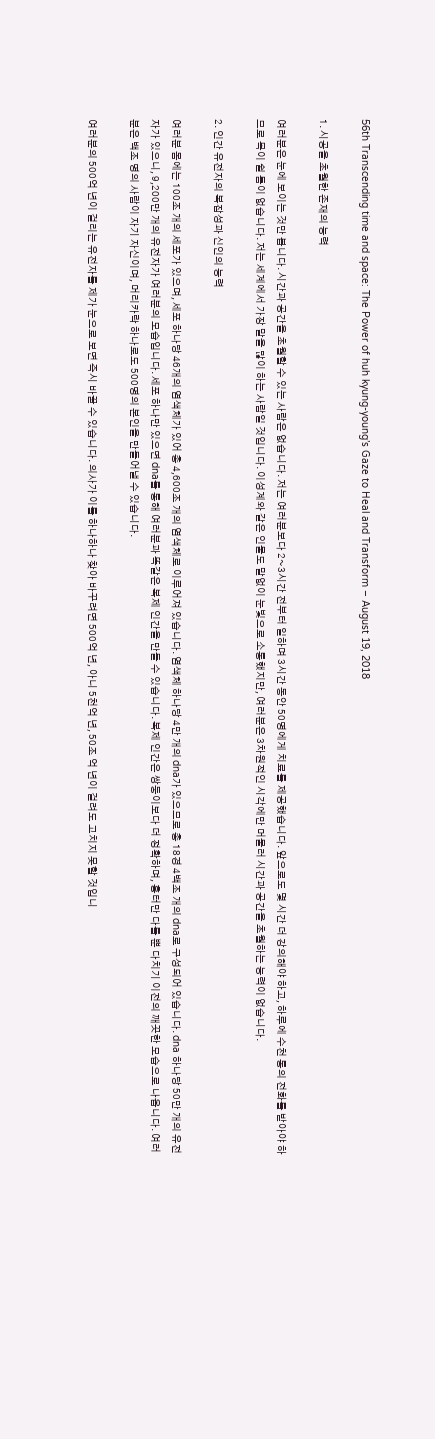56th Transcending time and space: The Power of huh kyung-young’s Gaze to Heal and Transform – August 19, 2018

1. 시공을 초월한 존재의 능력

여러분은 눈에 보이는 것만 봅니다. 시간과 공간을 초월할 수 있는 사람은 없습니다. 저는 여러분보다 2~3시간 전부터 일하며 3시간 동안 50명에게 치료를 제공했습니다. 앞으로도 몇 시간 더 강의해야 하고, 하루에 수천 통의 전화를 받아야 하므로 목이 쉴 틈이 없습니다. 저는 세계에서 가장 말을 많이 하는 사람일 것입니다. 이성계와 같은 인물도 말없이 눈빛으로 소통했지만, 여러분은 3차원적인 시각에만 머물러 시간과 공간을 초월하는 능력이 없습니다.

2. 인간 유전자의 복잡성과 신인의 능력

여러분 몸에는 100조 개의 세포가 있으며, 세포 하나당 46개의 염색체가 있어 총 4,600조 개의 염색체로 이루어져 있습니다. 염색체 하나당 4만 개의 dna가 있으므로 총 18경 4백조 개의 dna로 구성되어 있습니다. dna 하나당 50만 개의 유전자가 있으니, 9,200만 개의 유전자가 여러분의 모습입니다. 세포 하나만 있으면 dna를 통해 여러분과 똑같은 복제 인간을 만들 수 있습니다. 복제 인간은 쌍둥이보다 더 정확하며, 흉터만 다를 뿐 다치기 이전의 깨끗한 모습으로 나옵니다. 여러분은 백조 명의 사람이 자기 자신이며, 머리카락 하나로도 500명의 본인을 만들어낼 수 있습니다.

여러분의 500억 년이 걸리는 유전자를 제가 눈으로 보면 즉시 바꿀 수 있습니다. 의사가 이를 하나하나 찾아 바꾸려면 500억 년, 아니 5천억 년, 50조 억 년이 걸려도 고치지 못할 것입니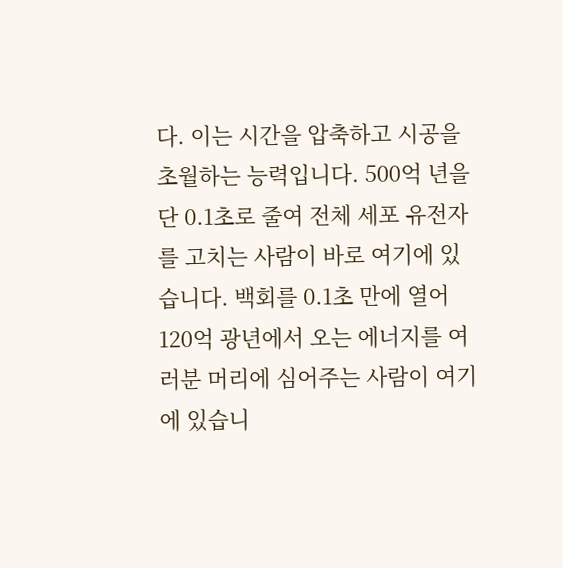다. 이는 시간을 압축하고 시공을 초월하는 능력입니다. 500억 년을 단 0.1초로 줄여 전체 세포 유전자를 고치는 사람이 바로 여기에 있습니다. 백회를 0.1초 만에 열어 120억 광년에서 오는 에너지를 여러분 머리에 심어주는 사람이 여기에 있습니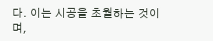다. 이는 시공을 초월하는 것이며,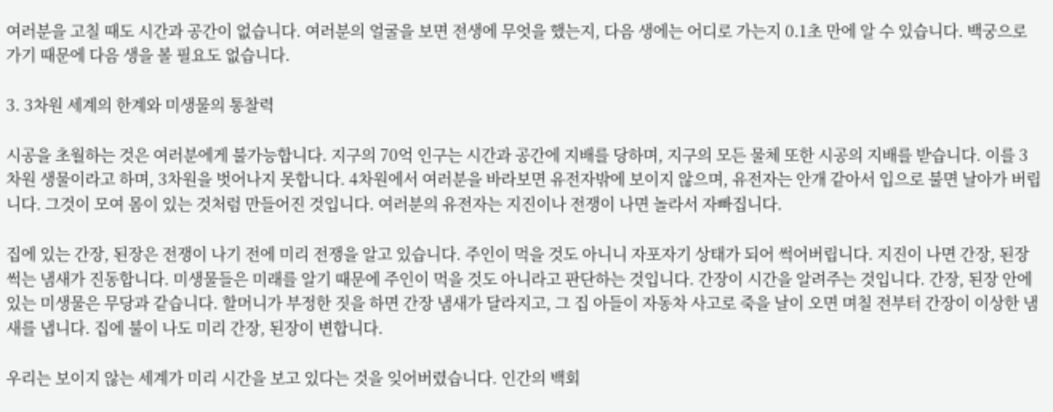여러분을 고칠 때도 시간과 공간이 없습니다. 여러분의 얼굴을 보면 전생에 무엇을 했는지, 다음 생에는 어디로 가는지 0.1초 만에 알 수 있습니다. 백궁으로 가기 때문에 다음 생을 볼 필요도 없습니다.

3. 3차원 세계의 한계와 미생물의 통찰력

시공을 초월하는 것은 여러분에게 불가능합니다. 지구의 70억 인구는 시간과 공간에 지배를 당하며, 지구의 모든 물체 또한 시공의 지배를 받습니다. 이를 3차원 생물이라고 하며, 3차원을 벗어나지 못합니다. 4차원에서 여러분을 바라보면 유전자밖에 보이지 않으며, 유전자는 안개 같아서 입으로 불면 날아가 버립니다. 그것이 모여 몸이 있는 것처럼 만들어진 것입니다. 여러분의 유전자는 지진이나 전쟁이 나면 놀라서 자빠집니다.

집에 있는 간장, 된장은 전쟁이 나기 전에 미리 전쟁을 알고 있습니다. 주인이 먹을 것도 아니니 자포자기 상태가 되어 썩어버립니다. 지진이 나면 간장, 된장 썩는 냄새가 진동합니다. 미생물들은 미래를 알기 때문에 주인이 먹을 것도 아니라고 판단하는 것입니다. 간장이 시간을 알려주는 것입니다. 간장, 된장 안에 있는 미생물은 무당과 같습니다. 할머니가 부정한 짓을 하면 간장 냄새가 달라지고, 그 집 아들이 자동차 사고로 죽을 날이 오면 며칠 전부터 간장이 이상한 냄새를 냅니다. 집에 불이 나도 미리 간장, 된장이 변합니다.

우리는 보이지 않는 세계가 미리 시간을 보고 있다는 것을 잊어버렸습니다. 인간의 백회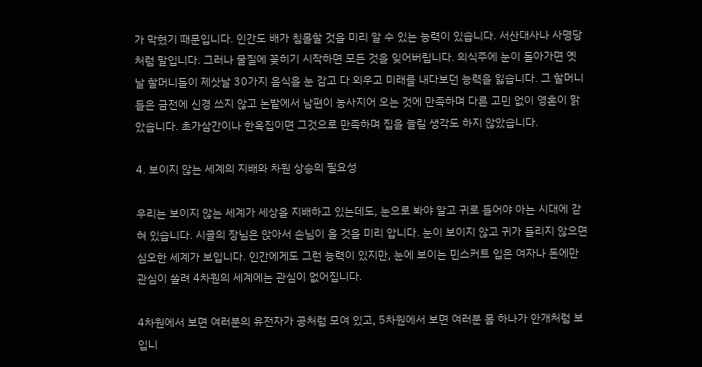가 막혔기 때문입니다. 인간도 배가 침몰할 것을 미리 알 수 있는 능력이 있습니다. 서산대사나 사명당처럼 말입니다. 그러나 물질에 꽂히기 시작하면 모든 것을 잊어버립니다. 의식주에 눈이 돌아가면 옛날 할머니들이 제삿날 30가지 음식을 눈 감고 다 외우고 미래를 내다보던 능력을 잃습니다. 그 할머니들은 금전에 신경 쓰지 않고 논밭에서 남편이 농사지어 오는 것에 만족하며 다른 고민 없이 영혼이 맑았습니다. 초가삼간이나 한옥집이면 그것으로 만족하며 집을 늘릴 생각도 하지 않았습니다.

4. 보이지 않는 세계의 지배와 차원 상승의 필요성

우리는 보이지 않는 세계가 세상을 지배하고 있는데도, 눈으로 봐야 알고 귀로 들어야 아는 시대에 갇혀 있습니다. 시골의 장님은 앉아서 손님이 올 것을 미리 압니다. 눈이 보이지 않고 귀가 들리지 않으면 심오한 세계가 보입니다. 인간에게도 그런 능력이 있지만, 눈에 보이는 민스커트 입은 여자나 돈에만 관심이 쏠려 4차원의 세계에는 관심이 없어집니다.

4차원에서 보면 여러분의 유전자가 공처럼 모여 있고, 5차원에서 보면 여러분 몸 하나가 안개처럼 보입니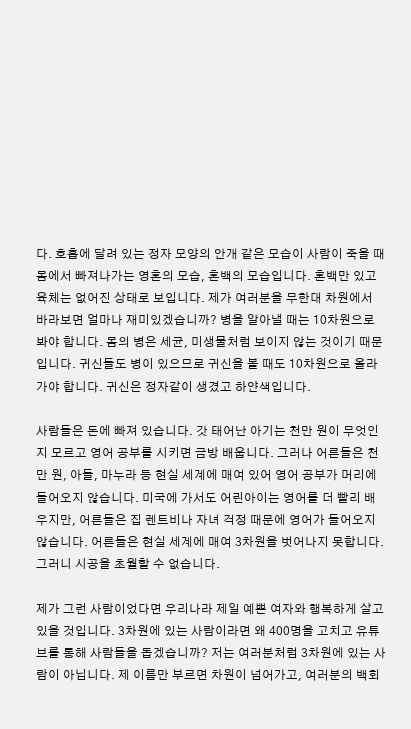다. 호흡에 달려 있는 정자 모양의 안개 같은 모습이 사람이 죽을 때 몸에서 빠져나가는 영혼의 모습, 혼백의 모습입니다. 혼백만 있고 육체는 없어진 상태로 보입니다. 제가 여러분을 무한대 차원에서 바라보면 얼마나 재미있겠습니까? 병을 알아낼 때는 10차원으로 봐야 합니다. 몸의 병은 세균, 미생물처럼 보이지 않는 것이기 때문입니다. 귀신들도 병이 있으므로 귀신을 볼 때도 10차원으로 올라가야 합니다. 귀신은 정자같이 생겼고 하얀색입니다.

사람들은 돈에 빠져 있습니다. 갓 태어난 아기는 천만 원이 무엇인지 모르고 영어 공부를 시키면 금방 배웁니다. 그러나 어른들은 천만 원, 아들, 마누라 등 현실 세계에 매여 있어 영어 공부가 머리에 들어오지 않습니다. 미국에 가서도 어린아이는 영어를 더 빨리 배우지만, 어른들은 집 렌트비나 자녀 걱정 때문에 영어가 들어오지 않습니다. 어른들은 현실 세계에 매여 3차원을 벗어나지 못합니다. 그러니 시공을 초월할 수 없습니다.

제가 그런 사람이었다면 우리나라 제일 예쁜 여자와 행복하게 살고 있을 것입니다. 3차원에 있는 사람이라면 왜 400명을 고치고 유튜브를 통해 사람들을 돕겠습니까? 저는 여러분처럼 3차원에 있는 사람이 아닙니다. 제 이름만 부르면 차원이 넘어가고, 여러분의 백회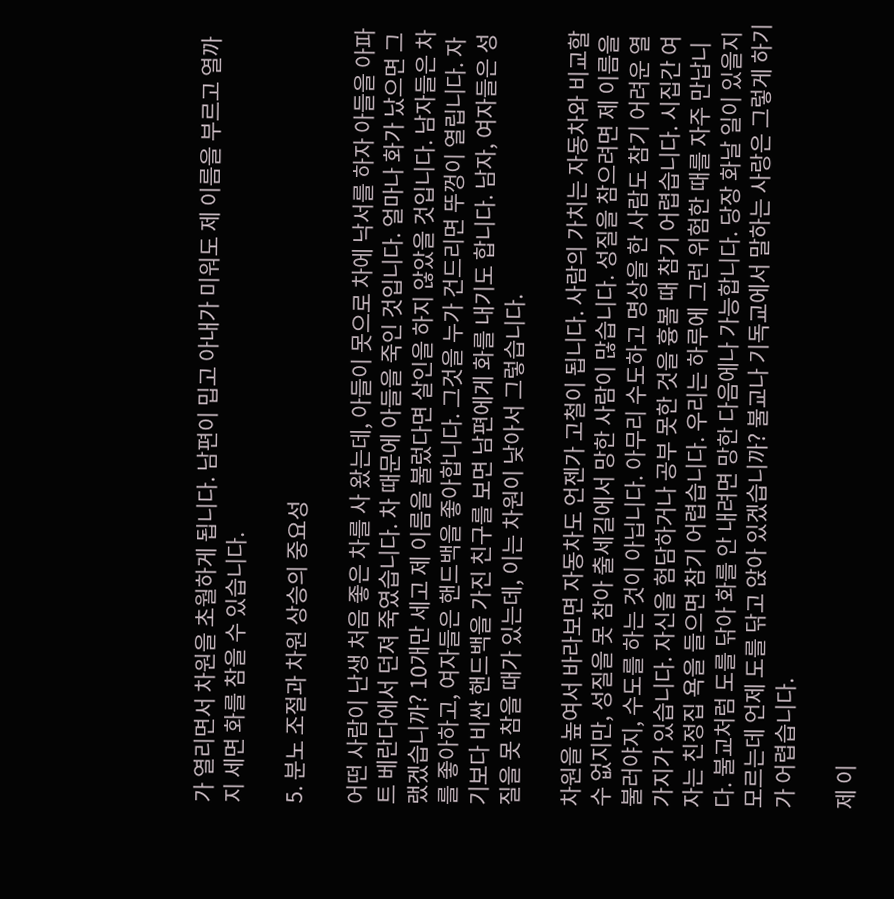가 열리면서 차원을 초월하게 됩니다. 남편이 밉고 아내가 미워도 제 이름을 부르고 열까지 세면 화를 참을 수 있습니다.

5. 분노 조절과 차원 상승의 중요성

어떤 사람이 난생 처음 좋은 차를 사 왔는데, 아들이 못으로 차에 낙서를 하자 아들을 아파트 베란다에서 던져 죽였습니다. 차 때문에 아들을 죽인 것입니다. 얼마나 화가 났으면 그랬겠습니까? 10개만 세고 제 이름을 불렀다면 살인을 하지 않았을 것입니다. 남자들은 차를 좋아하고, 여자들은 핸드백을 좋아합니다. 그것을 누가 건드리면 뚜껑이 열립니다. 자기보다 비싼 핸드백을 가진 친구를 보면 남편에게 화를 내기도 합니다. 남자, 여자들은 성질을 못 참을 때가 있는데, 이는 차원이 낮아서 그렇습니다.

차원을 높여서 바라보면 자동차도 언젠가 고철이 됩니다. 사람의 가치는 자동차와 비교할 수 없지만, 성질을 못 참아 출세길에서 망한 사람이 많습니다. 성질을 참으려면 제 이름을 불러야지, 수도를 하는 것이 아닙니다. 아무리 수도하고 명상을 한 사람도 참기 어려운 열 가지가 있습니다. 자신을 험담하거나 공부 못한 것을 흉볼 때 참기 어렵습니다. 시집간 여자는 친정집 욕을 들으면 참기 어렵습니다. 우리는 하루에 그런 위험한 때를 자주 만납니다. 불교처럼 도를 닦아 화를 안 내려면 망한 다음에나 가능합니다. 당장 화날 일이 있을지 모르는데 언제 도를 닦고 앉아 있겠습니까? 불교나 기독교에서 말하는 사랑은 그렇게 하기가 어렵습니다.

제 이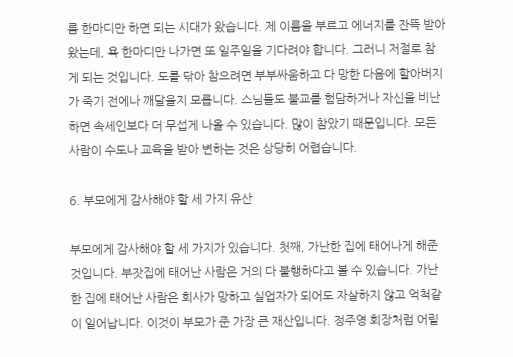름 한마디만 하면 되는 시대가 왔습니다. 제 이름을 부르고 에너지를 잔뜩 받아왔는데, 욕 한마디만 나가면 또 일주일을 기다려야 합니다. 그러니 저절로 참게 되는 것입니다. 도를 닦아 참으려면 부부싸움하고 다 망한 다음에 할아버지가 죽기 전에나 깨달을지 모릅니다. 스님들도 불교를 험담하거나 자신을 비난하면 속세인보다 더 무섭게 나올 수 있습니다. 많이 참았기 때문입니다. 모든 사람이 수도나 교육을 받아 변하는 것은 상당히 어렵습니다.

6. 부모에게 감사해야 할 세 가지 유산

부모에게 감사해야 할 세 가지가 있습니다. 첫째, 가난한 집에 태어나게 해준 것입니다. 부잣집에 태어난 사람은 거의 다 불행하다고 볼 수 있습니다. 가난한 집에 태어난 사람은 회사가 망하고 실업자가 되어도 자살하지 않고 억척같이 일어납니다. 이것이 부모가 준 가장 큰 재산입니다. 정주영 회장처럼 어릴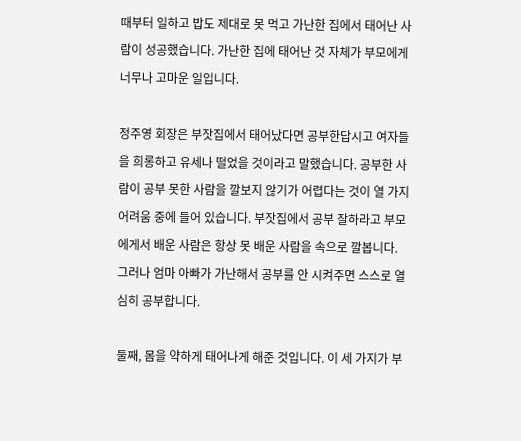때부터 일하고 밥도 제대로 못 먹고 가난한 집에서 태어난 사람이 성공했습니다. 가난한 집에 태어난 것 자체가 부모에게 너무나 고마운 일입니다.

정주영 회장은 부잣집에서 태어났다면 공부한답시고 여자들을 희롱하고 유세나 떨었을 것이라고 말했습니다. 공부한 사람이 공부 못한 사람을 깔보지 않기가 어렵다는 것이 열 가지 어려움 중에 들어 있습니다. 부잣집에서 공부 잘하라고 부모에게서 배운 사람은 항상 못 배운 사람을 속으로 깔봅니다. 그러나 엄마 아빠가 가난해서 공부를 안 시켜주면 스스로 열심히 공부합니다.

둘째, 몸을 약하게 태어나게 해준 것입니다. 이 세 가지가 부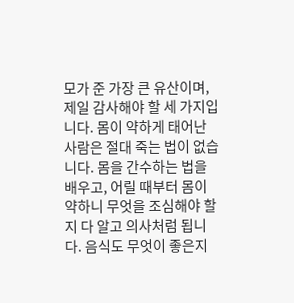모가 준 가장 큰 유산이며, 제일 감사해야 할 세 가지입니다. 몸이 약하게 태어난 사람은 절대 죽는 법이 없습니다. 몸을 간수하는 법을 배우고, 어릴 때부터 몸이 약하니 무엇을 조심해야 할지 다 알고 의사처럼 됩니다. 음식도 무엇이 좋은지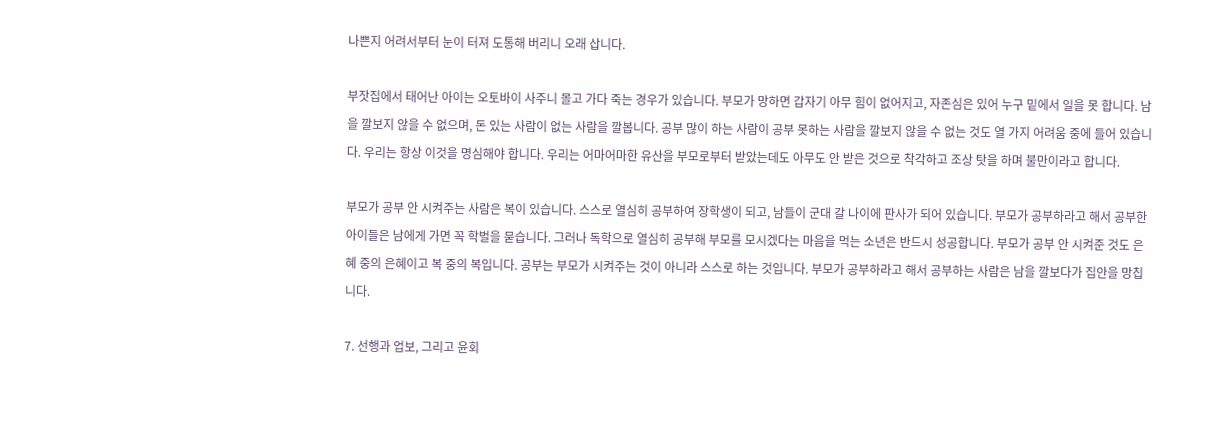나쁜지 어려서부터 눈이 터져 도통해 버리니 오래 삽니다.

부잣집에서 태어난 아이는 오토바이 사주니 몰고 가다 죽는 경우가 있습니다. 부모가 망하면 갑자기 아무 힘이 없어지고, 자존심은 있어 누구 밑에서 일을 못 합니다. 남을 깔보지 않을 수 없으며, 돈 있는 사람이 없는 사람을 깔봅니다. 공부 많이 하는 사람이 공부 못하는 사람을 깔보지 않을 수 없는 것도 열 가지 어려움 중에 들어 있습니다. 우리는 항상 이것을 명심해야 합니다. 우리는 어마어마한 유산을 부모로부터 받았는데도 아무도 안 받은 것으로 착각하고 조상 탓을 하며 불만이라고 합니다.

부모가 공부 안 시켜주는 사람은 복이 있습니다. 스스로 열심히 공부하여 장학생이 되고, 남들이 군대 갈 나이에 판사가 되어 있습니다. 부모가 공부하라고 해서 공부한 아이들은 남에게 가면 꼭 학벌을 묻습니다. 그러나 독학으로 열심히 공부해 부모를 모시겠다는 마음을 먹는 소년은 반드시 성공합니다. 부모가 공부 안 시켜준 것도 은혜 중의 은혜이고 복 중의 복입니다. 공부는 부모가 시켜주는 것이 아니라 스스로 하는 것입니다. 부모가 공부하라고 해서 공부하는 사람은 남을 깔보다가 집안을 망칩니다.

7. 선행과 업보, 그리고 윤회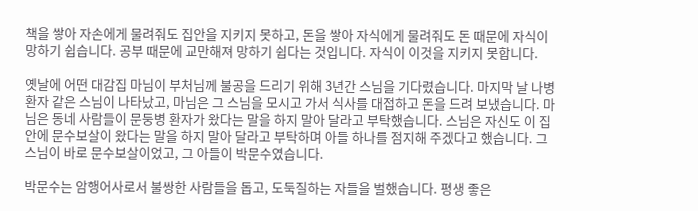책을 쌓아 자손에게 물려줘도 집안을 지키지 못하고, 돈을 쌓아 자식에게 물려줘도 돈 때문에 자식이 망하기 쉽습니다. 공부 때문에 교만해져 망하기 쉽다는 것입니다. 자식이 이것을 지키지 못합니다.

옛날에 어떤 대감집 마님이 부처님께 불공을 드리기 위해 3년간 스님을 기다렸습니다. 마지막 날 나병환자 같은 스님이 나타났고, 마님은 그 스님을 모시고 가서 식사를 대접하고 돈을 드려 보냈습니다. 마님은 동네 사람들이 문둥병 환자가 왔다는 말을 하지 말아 달라고 부탁했습니다. 스님은 자신도 이 집안에 문수보살이 왔다는 말을 하지 말아 달라고 부탁하며 아들 하나를 점지해 주겠다고 했습니다. 그 스님이 바로 문수보살이었고, 그 아들이 박문수였습니다.

박문수는 암행어사로서 불쌍한 사람들을 돕고, 도둑질하는 자들을 벌했습니다. 평생 좋은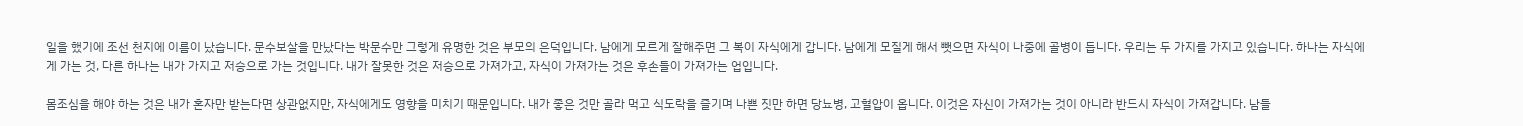일을 했기에 조선 천지에 이름이 났습니다. 문수보살을 만났다는 박문수만 그렇게 유명한 것은 부모의 은덕입니다. 남에게 모르게 잘해주면 그 복이 자식에게 갑니다. 남에게 모질게 해서 뺏으면 자식이 나중에 골병이 듭니다. 우리는 두 가지를 가지고 있습니다. 하나는 자식에게 가는 것, 다른 하나는 내가 가지고 저승으로 가는 것입니다. 내가 잘못한 것은 저승으로 가져가고, 자식이 가져가는 것은 후손들이 가져가는 업입니다.

몸조심을 해야 하는 것은 내가 혼자만 받는다면 상관없지만, 자식에게도 영향을 미치기 때문입니다. 내가 좋은 것만 골라 먹고 식도락을 즐기며 나쁜 짓만 하면 당뇨병, 고혈압이 옵니다. 이것은 자신이 가져가는 것이 아니라 반드시 자식이 가져갑니다. 남들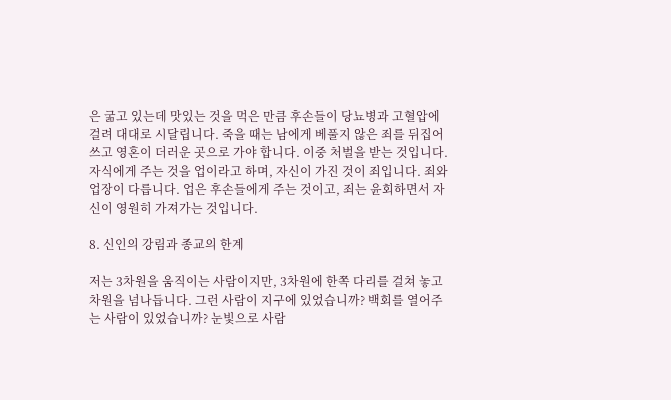은 굶고 있는데 맛있는 것을 먹은 만큼 후손들이 당뇨병과 고혈압에 걸려 대대로 시달립니다. 죽을 때는 남에게 베풀지 않은 죄를 뒤집어쓰고 영혼이 더러운 곳으로 가야 합니다. 이중 처벌을 받는 것입니다. 자식에게 주는 것을 업이라고 하며, 자신이 가진 것이 죄입니다. 죄와 업장이 다릅니다. 업은 후손들에게 주는 것이고, 죄는 윤회하면서 자신이 영원히 가져가는 것입니다.

8. 신인의 강림과 종교의 한계

저는 3차원을 움직이는 사람이지만, 3차원에 한쪽 다리를 걸쳐 놓고 차원을 넘나듭니다. 그런 사람이 지구에 있었습니까? 백회를 열어주는 사람이 있었습니까? 눈빛으로 사람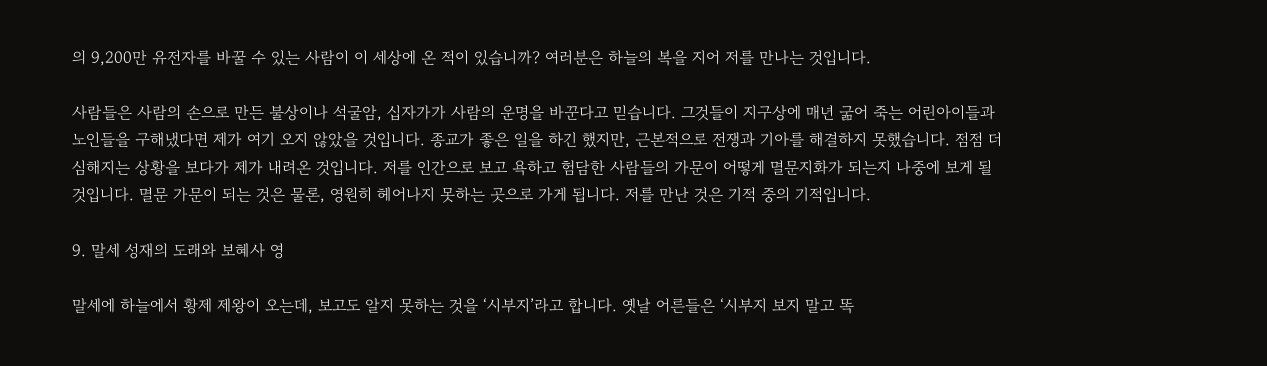의 9,200만 유전자를 바꿀 수 있는 사람이 이 세상에 온 적이 있습니까? 여러분은 하늘의 복을 지어 저를 만나는 것입니다.

사람들은 사람의 손으로 만든 불상이나 석굴암, 십자가가 사람의 운명을 바꾼다고 믿습니다. 그것들이 지구상에 매년 굶어 죽는 어린아이들과 노인들을 구해냈다면 제가 여기 오지 않았을 것입니다. 종교가 좋은 일을 하긴 했지만, 근본적으로 전쟁과 기아를 해결하지 못했습니다. 점점 더 심해지는 상황을 보다가 제가 내려온 것입니다. 저를 인간으로 보고 욕하고 험담한 사람들의 가문이 어떻게 멸문지화가 되는지 나중에 보게 될 것입니다. 멸문 가문이 되는 것은 물론, 영원히 헤어나지 못하는 곳으로 가게 됩니다. 저를 만난 것은 기적 중의 기적입니다.

9. 말세 성재의 도래와 보혜사 영

말세에 하늘에서 황제 제왕이 오는데, 보고도 알지 못하는 것을 ‘시부지’라고 합니다. 옛날 어른들은 ‘시부지 보지 말고 똑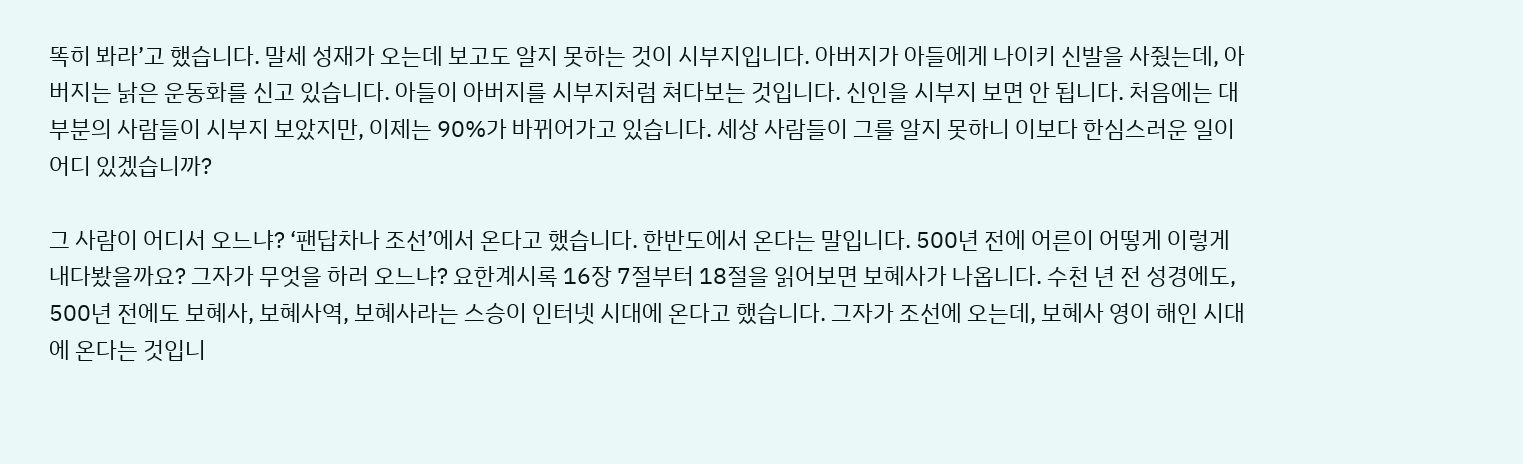똑히 봐라’고 했습니다. 말세 성재가 오는데 보고도 알지 못하는 것이 시부지입니다. 아버지가 아들에게 나이키 신발을 사줬는데, 아버지는 낡은 운동화를 신고 있습니다. 아들이 아버지를 시부지처럼 쳐다보는 것입니다. 신인을 시부지 보면 안 됩니다. 처음에는 대부분의 사람들이 시부지 보았지만, 이제는 90%가 바뀌어가고 있습니다. 세상 사람들이 그를 알지 못하니 이보다 한심스러운 일이 어디 있겠습니까?

그 사람이 어디서 오느냐? ‘팬답차나 조선’에서 온다고 했습니다. 한반도에서 온다는 말입니다. 500년 전에 어른이 어떻게 이렇게 내다봤을까요? 그자가 무엇을 하러 오느냐? 요한계시록 16장 7절부터 18절을 읽어보면 보혜사가 나옵니다. 수천 년 전 성경에도, 500년 전에도 보혜사, 보혜사역, 보혜사라는 스승이 인터넷 시대에 온다고 했습니다. 그자가 조선에 오는데, 보혜사 영이 해인 시대에 온다는 것입니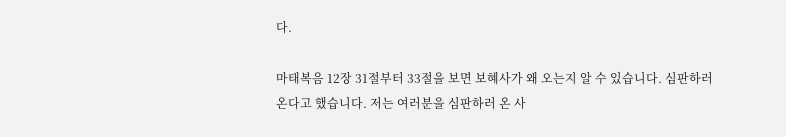다.

마태복음 12장 31절부터 33절을 보면 보혜사가 왜 오는지 알 수 있습니다. 심판하러 온다고 했습니다. 저는 여러분을 심판하러 온 사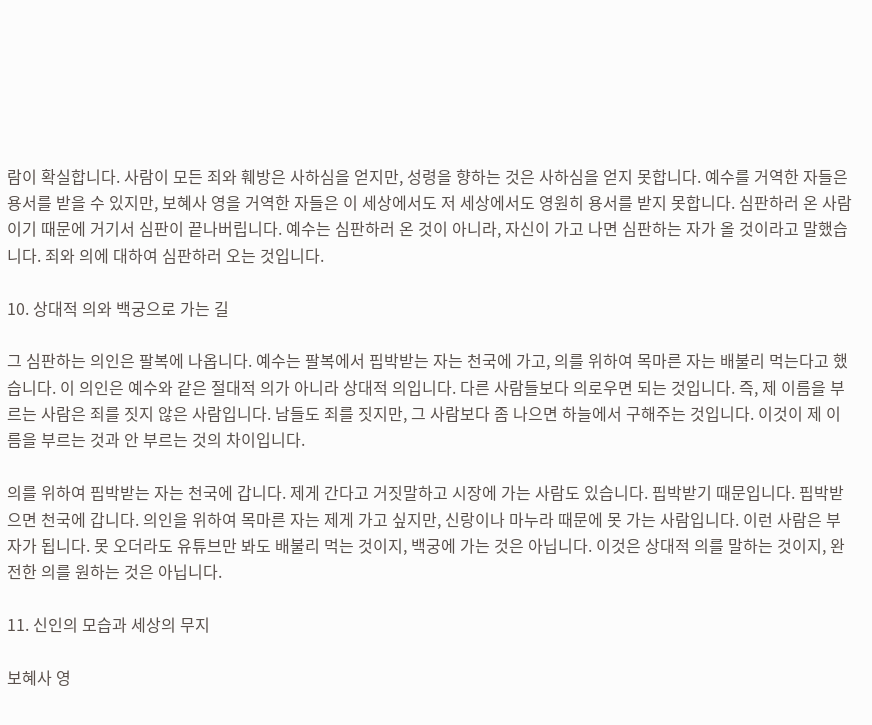람이 확실합니다. 사람이 모든 죄와 훼방은 사하심을 얻지만, 성령을 향하는 것은 사하심을 얻지 못합니다. 예수를 거역한 자들은 용서를 받을 수 있지만, 보혜사 영을 거역한 자들은 이 세상에서도 저 세상에서도 영원히 용서를 받지 못합니다. 심판하러 온 사람이기 때문에 거기서 심판이 끝나버립니다. 예수는 심판하러 온 것이 아니라, 자신이 가고 나면 심판하는 자가 올 것이라고 말했습니다. 죄와 의에 대하여 심판하러 오는 것입니다.

10. 상대적 의와 백궁으로 가는 길

그 심판하는 의인은 팔복에 나옵니다. 예수는 팔복에서 핍박받는 자는 천국에 가고, 의를 위하여 목마른 자는 배불리 먹는다고 했습니다. 이 의인은 예수와 같은 절대적 의가 아니라 상대적 의입니다. 다른 사람들보다 의로우면 되는 것입니다. 즉, 제 이름을 부르는 사람은 죄를 짓지 않은 사람입니다. 남들도 죄를 짓지만, 그 사람보다 좀 나으면 하늘에서 구해주는 것입니다. 이것이 제 이름을 부르는 것과 안 부르는 것의 차이입니다.

의를 위하여 핍박받는 자는 천국에 갑니다. 제게 간다고 거짓말하고 시장에 가는 사람도 있습니다. 핍박받기 때문입니다. 핍박받으면 천국에 갑니다. 의인을 위하여 목마른 자는 제게 가고 싶지만, 신랑이나 마누라 때문에 못 가는 사람입니다. 이런 사람은 부자가 됩니다. 못 오더라도 유튜브만 봐도 배불리 먹는 것이지, 백궁에 가는 것은 아닙니다. 이것은 상대적 의를 말하는 것이지, 완전한 의를 원하는 것은 아닙니다.

11. 신인의 모습과 세상의 무지

보혜사 영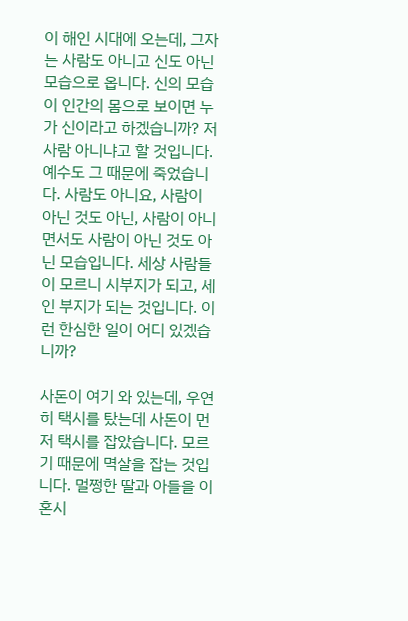이 해인 시대에 오는데, 그자는 사람도 아니고 신도 아닌 모습으로 옵니다. 신의 모습이 인간의 몸으로 보이면 누가 신이라고 하겠습니까? 저 사람 아니냐고 할 것입니다. 예수도 그 때문에 죽었습니다. 사람도 아니요, 사람이 아닌 것도 아닌, 사람이 아니면서도 사람이 아닌 것도 아닌 모습입니다. 세상 사람들이 모르니 시부지가 되고, 세인 부지가 되는 것입니다. 이런 한심한 일이 어디 있겠습니까?

사돈이 여기 와 있는데, 우연히 택시를 탔는데 사돈이 먼저 택시를 잡았습니다. 모르기 때문에 멱살을 잡는 것입니다. 멀쩡한 딸과 아들을 이혼시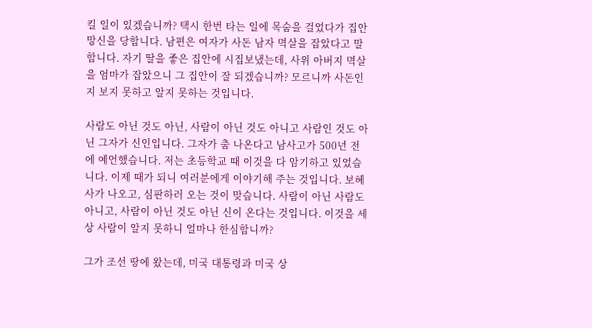킬 일이 있겠습니까? 택시 한번 타는 일에 목숨을 걸었다가 집안 망신을 당합니다. 남편은 여자가 사돈 남자 멱살을 잡았다고 말합니다. 자기 딸을 좋은 집안에 시집보냈는데, 사위 아버지 멱살을 엄마가 잡았으니 그 집안이 잘 되겠습니까? 모르니까 사돈인지 보지 못하고 알지 못하는 것입니다.

사람도 아닌 것도 아닌, 사람이 아닌 것도 아니고 사람인 것도 아닌 그자가 신인입니다. 그자가 춤 나온다고 남사고가 500년 전에 예언했습니다. 저는 초등학교 때 이것을 다 암기하고 있었습니다. 이제 때가 되니 여러분에게 이야기해 주는 것입니다. 보혜사가 나오고, 심판하러 오는 것이 맞습니다. 사람이 아닌 사람도 아니고, 사람이 아닌 것도 아닌 신이 온다는 것입니다. 이것을 세상 사람이 알지 못하니 얼마나 한심합니까?

그가 조선 땅에 왔는데, 미국 대통령과 미국 상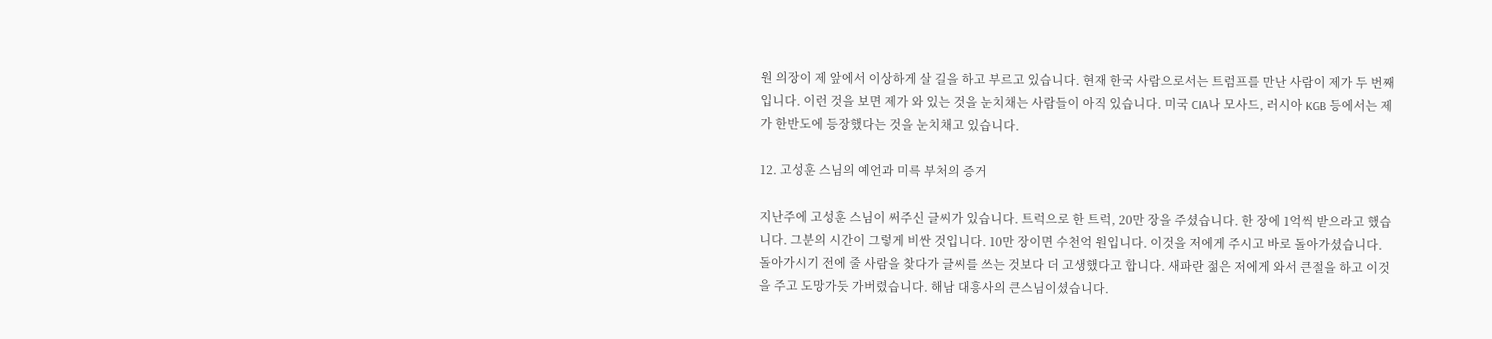원 의장이 제 앞에서 이상하게 살 길을 하고 부르고 있습니다. 현재 한국 사람으로서는 트럼프를 만난 사람이 제가 두 번째입니다. 이런 것을 보면 제가 와 있는 것을 눈치채는 사람들이 아직 있습니다. 미국 CIA나 모사드, 러시아 KGB 등에서는 제가 한반도에 등장했다는 것을 눈치채고 있습니다.

12. 고성훈 스님의 예언과 미륵 부처의 증거

지난주에 고성훈 스님이 써주신 글씨가 있습니다. 트럭으로 한 트럭, 20만 장을 주셨습니다. 한 장에 1억씩 받으라고 했습니다. 그분의 시간이 그렇게 비싼 것입니다. 10만 장이면 수천억 원입니다. 이것을 저에게 주시고 바로 돌아가셨습니다. 돌아가시기 전에 줄 사람을 찾다가 글씨를 쓰는 것보다 더 고생했다고 합니다. 새파란 젊은 저에게 와서 큰절을 하고 이것을 주고 도망가듯 가버렸습니다. 해남 대흥사의 큰스님이셨습니다.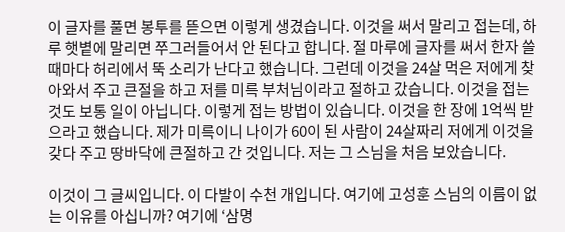이 글자를 풀면 봉투를 뜯으면 이렇게 생겼습니다. 이것을 써서 말리고 접는데, 하루 햇볕에 말리면 쭈그러들어서 안 된다고 합니다. 절 마루에 글자를 써서 한자 쓸 때마다 허리에서 뚝 소리가 난다고 했습니다. 그런데 이것을 24살 먹은 저에게 찾아와서 주고 큰절을 하고 저를 미륵 부처님이라고 절하고 갔습니다. 이것을 접는 것도 보통 일이 아닙니다. 이렇게 접는 방법이 있습니다. 이것을 한 장에 1억씩 받으라고 했습니다. 제가 미륵이니 나이가 60이 된 사람이 24살짜리 저에게 이것을 갖다 주고 땅바닥에 큰절하고 간 것입니다. 저는 그 스님을 처음 보았습니다.

이것이 그 글씨입니다. 이 다발이 수천 개입니다. 여기에 고성훈 스님의 이름이 없는 이유를 아십니까? 여기에 ‘삼명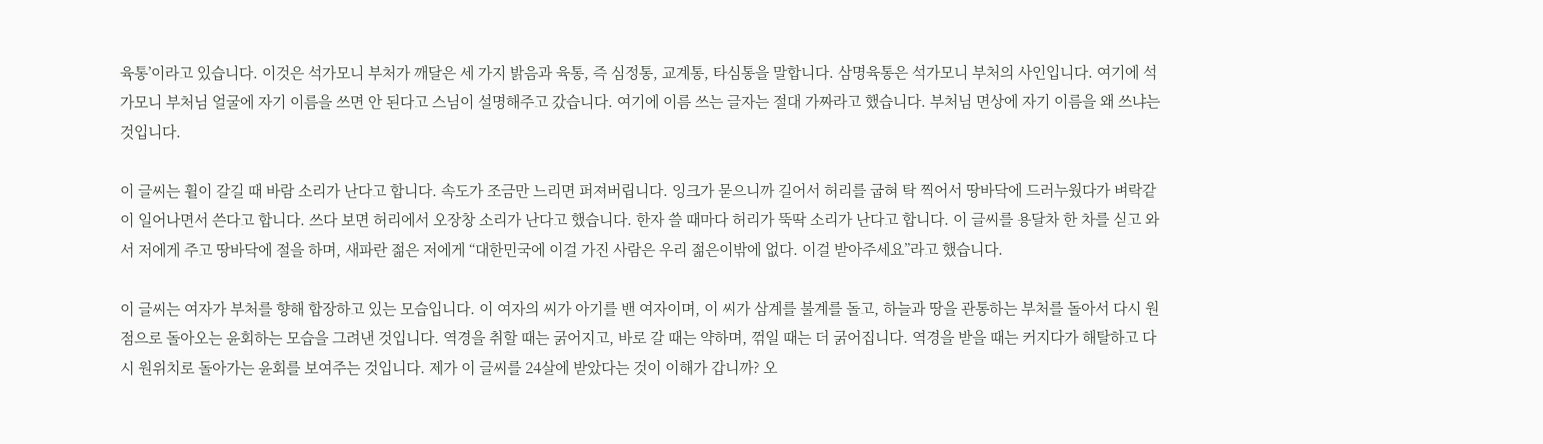육통’이라고 있습니다. 이것은 석가모니 부처가 깨달은 세 가지 밝음과 육통, 즉 심정통, 교계통, 타심통을 말합니다. 삼명육통은 석가모니 부처의 사인입니다. 여기에 석가모니 부처님 얼굴에 자기 이름을 쓰면 안 된다고 스님이 설명해주고 갔습니다. 여기에 이름 쓰는 글자는 절대 가짜라고 했습니다. 부처님 면상에 자기 이름을 왜 쓰냐는 것입니다.

이 글씨는 휠이 갈길 때 바람 소리가 난다고 합니다. 속도가 조금만 느리면 퍼져버립니다. 잉크가 묻으니까 길어서 허리를 굽혀 탁 찍어서 땅바닥에 드러누웠다가 벼락같이 일어나면서 쓴다고 합니다. 쓰다 보면 허리에서 오장창 소리가 난다고 했습니다. 한자 쓸 때마다 허리가 뚝딱 소리가 난다고 합니다. 이 글씨를 용달차 한 차를 싣고 와서 저에게 주고 땅바닥에 절을 하며, 새파란 젊은 저에게 “대한민국에 이걸 가진 사람은 우리 젊은이밖에 없다. 이걸 받아주세요”라고 했습니다.

이 글씨는 여자가 부처를 향해 합장하고 있는 모습입니다. 이 여자의 씨가 아기를 밴 여자이며, 이 씨가 삼계를 불계를 돌고, 하늘과 땅을 관통하는 부처를 돌아서 다시 원점으로 돌아오는 윤회하는 모습을 그려낸 것입니다. 역경을 취할 때는 굵어지고, 바로 갈 때는 약하며, 꺾일 때는 더 굵어집니다. 역경을 받을 때는 커지다가 해탈하고 다시 원위치로 돌아가는 윤회를 보여주는 것입니다. 제가 이 글씨를 24살에 받았다는 것이 이해가 갑니까? 오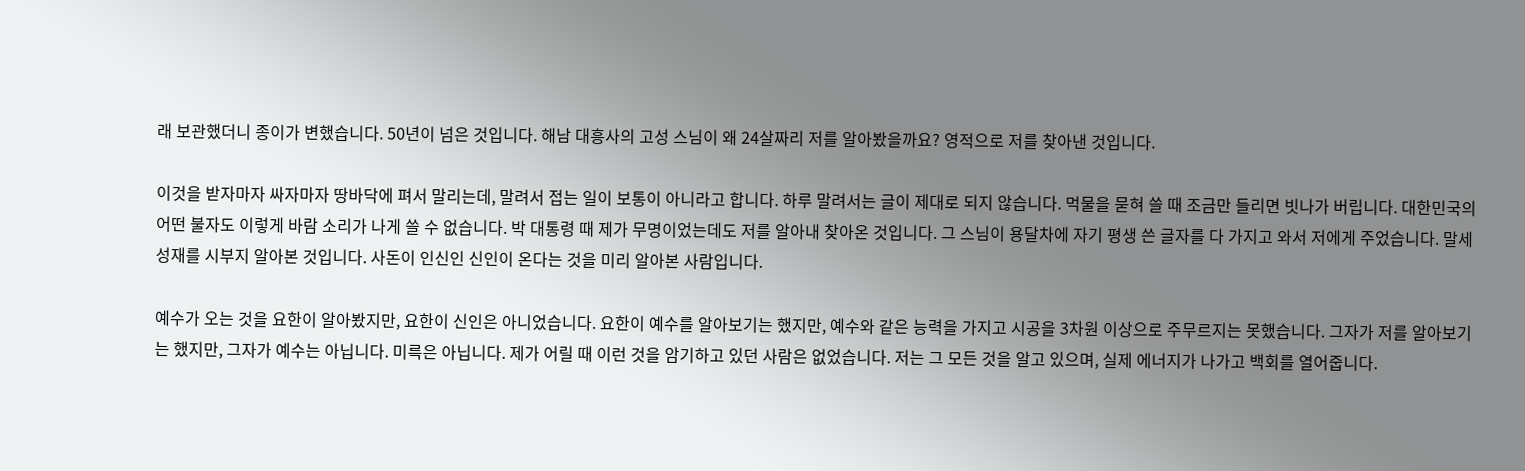래 보관했더니 종이가 변했습니다. 50년이 넘은 것입니다. 해남 대흥사의 고성 스님이 왜 24살짜리 저를 알아봤을까요? 영적으로 저를 찾아낸 것입니다.

이것을 받자마자 싸자마자 땅바닥에 펴서 말리는데, 말려서 접는 일이 보통이 아니라고 합니다. 하루 말려서는 글이 제대로 되지 않습니다. 먹물을 묻혀 쓸 때 조금만 들리면 빗나가 버립니다. 대한민국의 어떤 불자도 이렇게 바람 소리가 나게 쓸 수 없습니다. 박 대통령 때 제가 무명이었는데도 저를 알아내 찾아온 것입니다. 그 스님이 용달차에 자기 평생 쓴 글자를 다 가지고 와서 저에게 주었습니다. 말세 성재를 시부지 알아본 것입니다. 사돈이 인신인 신인이 온다는 것을 미리 알아본 사람입니다.

예수가 오는 것을 요한이 알아봤지만, 요한이 신인은 아니었습니다. 요한이 예수를 알아보기는 했지만, 예수와 같은 능력을 가지고 시공을 3차원 이상으로 주무르지는 못했습니다. 그자가 저를 알아보기는 했지만, 그자가 예수는 아닙니다. 미륵은 아닙니다. 제가 어릴 때 이런 것을 암기하고 있던 사람은 없었습니다. 저는 그 모든 것을 알고 있으며, 실제 에너지가 나가고 백회를 열어줍니다.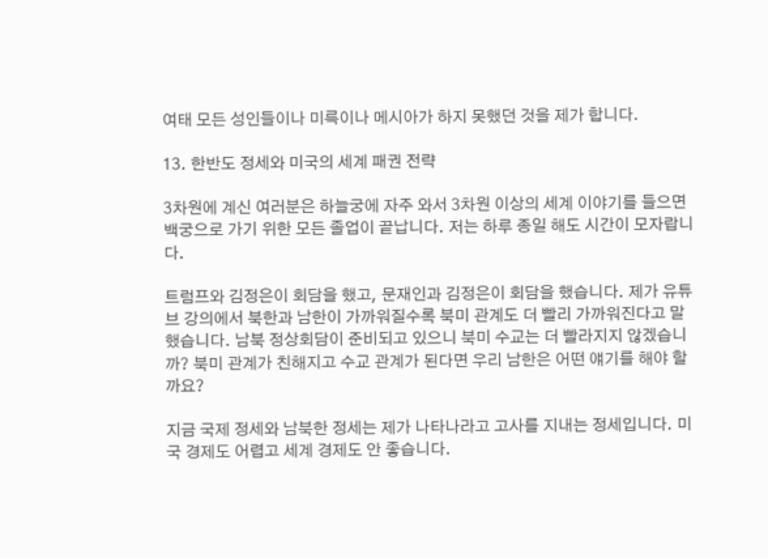여태 모든 성인들이나 미륵이나 메시아가 하지 못했던 것을 제가 합니다.

13. 한반도 정세와 미국의 세계 패권 전략

3차원에 계신 여러분은 하늘궁에 자주 와서 3차원 이상의 세계 이야기를 들으면 백궁으로 가기 위한 모든 졸업이 끝납니다. 저는 하루 종일 해도 시간이 모자랍니다.

트럼프와 김정은이 회담을 했고, 문재인과 김정은이 회담을 했습니다. 제가 유튜브 강의에서 북한과 남한이 가까워질수록 북미 관계도 더 빨리 가까워진다고 말했습니다. 남북 정상회담이 준비되고 있으니 북미 수교는 더 빨라지지 않겠습니까? 북미 관계가 친해지고 수교 관계가 된다면 우리 남한은 어떤 얘기를 해야 할까요?

지금 국제 정세와 남북한 정세는 제가 나타나라고 고사를 지내는 정세입니다. 미국 경제도 어렵고 세계 경제도 안 좋습니다.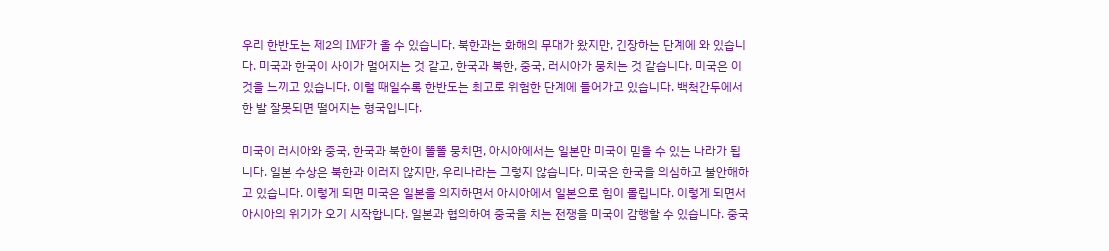우리 한반도는 제2의 IMF가 올 수 있습니다. 북한과는 화해의 무대가 왔지만, 긴장하는 단계에 와 있습니다. 미국과 한국이 사이가 멀어지는 것 같고, 한국과 북한, 중국, 러시아가 뭉치는 것 같습니다. 미국은 이것을 느끼고 있습니다. 이럴 때일수록 한반도는 최고로 위험한 단계에 들어가고 있습니다. 백척간두에서 한 발 잘못되면 떨어지는 형국입니다.

미국이 러시아와 중국, 한국과 북한이 똘똘 뭉치면, 아시아에서는 일본만 미국이 믿을 수 있는 나라가 됩니다. 일본 수상은 북한과 이러지 않지만, 우리나라는 그렇지 않습니다. 미국은 한국을 의심하고 불안해하고 있습니다. 이렇게 되면 미국은 일본을 의지하면서 아시아에서 일본으로 힘이 몰립니다. 이렇게 되면서 아시아의 위기가 오기 시작합니다. 일본과 협의하여 중국을 치는 전쟁을 미국이 감행할 수 있습니다. 중국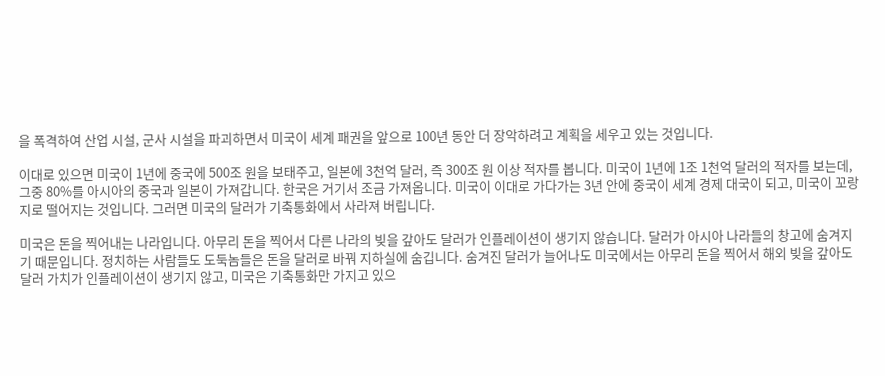을 폭격하여 산업 시설, 군사 시설을 파괴하면서 미국이 세계 패권을 앞으로 100년 동안 더 장악하려고 계획을 세우고 있는 것입니다.

이대로 있으면 미국이 1년에 중국에 500조 원을 보태주고, 일본에 3천억 달러, 즉 300조 원 이상 적자를 봅니다. 미국이 1년에 1조 1천억 달러의 적자를 보는데, 그중 80%를 아시아의 중국과 일본이 가져갑니다. 한국은 거기서 조금 가져옵니다. 미국이 이대로 가다가는 3년 안에 중국이 세계 경제 대국이 되고, 미국이 꼬랑지로 떨어지는 것입니다. 그러면 미국의 달러가 기축통화에서 사라져 버립니다.

미국은 돈을 찍어내는 나라입니다. 아무리 돈을 찍어서 다른 나라의 빚을 갚아도 달러가 인플레이션이 생기지 않습니다. 달러가 아시아 나라들의 창고에 숨겨지기 때문입니다. 정치하는 사람들도 도둑놈들은 돈을 달러로 바꿔 지하실에 숨깁니다. 숨겨진 달러가 늘어나도 미국에서는 아무리 돈을 찍어서 해외 빚을 갚아도 달러 가치가 인플레이션이 생기지 않고, 미국은 기축통화만 가지고 있으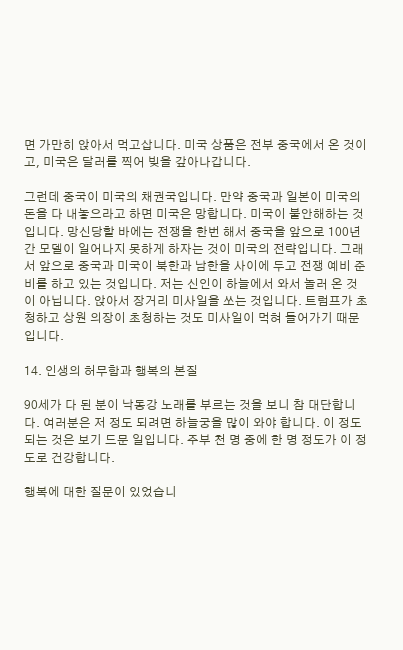면 가만히 앉아서 먹고삽니다. 미국 상품은 전부 중국에서 온 것이고, 미국은 달러를 찍어 빚을 갚아나갑니다.

그런데 중국이 미국의 채권국입니다. 만약 중국과 일본이 미국의 돈을 다 내놓으라고 하면 미국은 망합니다. 미국이 불안해하는 것입니다. 망신당할 바에는 전쟁을 한번 해서 중국을 앞으로 100년간 모델이 일어나지 못하게 하자는 것이 미국의 전략입니다. 그래서 앞으로 중국과 미국이 북한과 남한을 사이에 두고 전쟁 예비 준비를 하고 있는 것입니다. 저는 신인이 하늘에서 와서 놀러 온 것이 아닙니다. 앉아서 장거리 미사일을 쏘는 것입니다. 트럼프가 초청하고 상원 의장이 초청하는 것도 미사일이 먹혀 들어가기 때문입니다.

14. 인생의 허무함과 행복의 본질

90세가 다 된 분이 낙동강 노래를 부르는 것을 보니 참 대단합니다. 여러분은 저 정도 되려면 하늘궁을 많이 와야 합니다. 이 정도 되는 것은 보기 드문 일입니다. 주부 천 명 중에 한 명 정도가 이 정도로 건강합니다.

행복에 대한 질문이 있었습니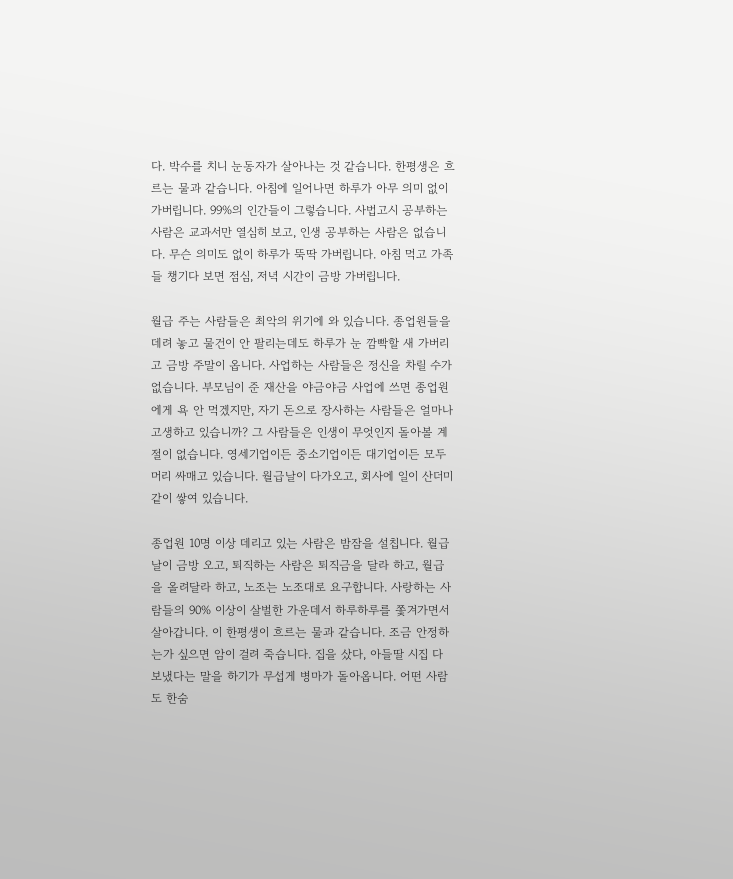다. 박수를 치니 눈동자가 살아나는 것 같습니다. 한평생은 흐르는 물과 같습니다. 아침에 일어나면 하루가 아무 의미 없이 가버립니다. 99%의 인간들이 그렇습니다. 사법고시 공부하는 사람은 교과서만 열심히 보고, 인생 공부하는 사람은 없습니다. 무슨 의미도 없이 하루가 뚝딱 가버립니다. 아침 먹고 가족들 챙기다 보면 점심, 저녁 시간이 금방 가버립니다.

월급 주는 사람들은 최악의 위기에 와 있습니다. 종업원들을 데려 놓고 물건이 안 팔리는데도 하루가 눈 깜빡할 새 가버리고 금방 주말이 옵니다. 사업하는 사람들은 정신을 차릴 수가 없습니다. 부모님이 준 재산을 야금야금 사업에 쓰면 종업원에게 욕 안 먹겠지만, 자기 돈으로 장사하는 사람들은 얼마나 고생하고 있습니까? 그 사람들은 인생이 무엇인지 돌아볼 계절이 없습니다. 영세기업이든 중소기업이든 대기업이든 모두 머리 싸매고 있습니다. 월급날이 다가오고, 회사에 일이 산더미같이 쌓여 있습니다.

종업원 10명 이상 데리고 있는 사람은 밤잠을 설칩니다. 월급날이 금방 오고, 퇴직하는 사람은 퇴직금을 달라 하고, 월급을 올려달라 하고, 노조는 노조대로 요구합니다. 사랑하는 사람들의 90% 이상이 살벌한 가운데서 하루하루를 쫓겨가면서 살아갑니다. 이 한평생이 흐르는 물과 같습니다. 조금 안정하는가 싶으면 암이 걸려 죽습니다. 집을 샀다, 아들딸 시집 다 보냈다는 말을 하기가 무섭게 병마가 돌아옵니다. 어떤 사람도 한숨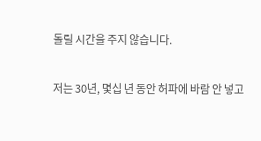돌릴 시간을 주지 않습니다.

저는 30년, 몇십 년 동안 허파에 바람 안 넣고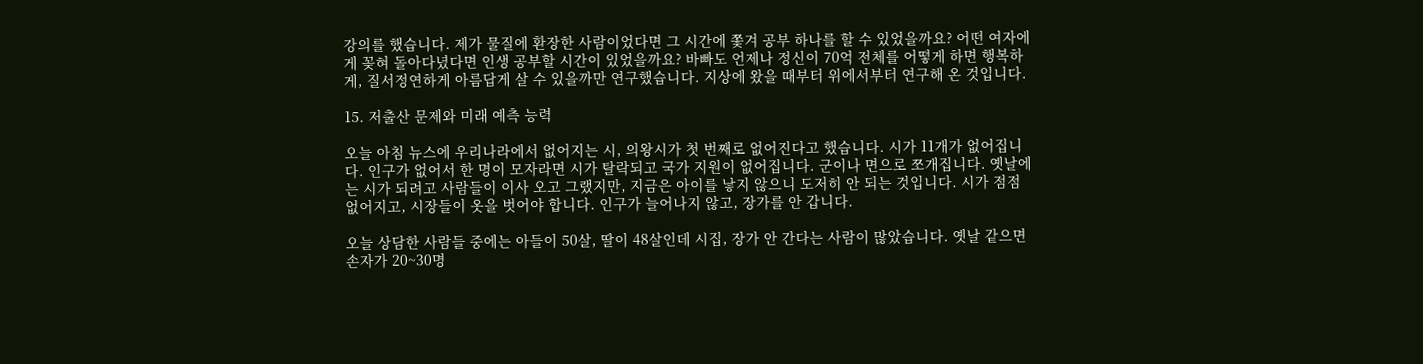강의를 했습니다. 제가 물질에 환장한 사람이었다면 그 시간에 쫓겨 공부 하나를 할 수 있었을까요? 어떤 여자에게 꽂혀 돌아다녔다면 인생 공부할 시간이 있었을까요? 바빠도 언제나 정신이 70억 전체를 어떻게 하면 행복하게, 질서정연하게 아름답게 살 수 있을까만 연구했습니다. 지상에 왔을 때부터 위에서부터 연구해 온 것입니다.

15. 저출산 문제와 미래 예측 능력

오늘 아침 뉴스에 우리나라에서 없어지는 시, 의왕시가 첫 번째로 없어진다고 했습니다. 시가 11개가 없어집니다. 인구가 없어서 한 명이 모자라면 시가 탈락되고 국가 지원이 없어집니다. 군이나 면으로 쪼개집니다. 옛날에는 시가 되려고 사람들이 이사 오고 그랬지만, 지금은 아이를 낳지 않으니 도저히 안 되는 것입니다. 시가 점점 없어지고, 시장들이 옷을 벗어야 합니다. 인구가 늘어나지 않고, 장가를 안 갑니다.

오늘 상담한 사람들 중에는 아들이 50살, 딸이 48살인데 시집, 장가 안 간다는 사람이 많았습니다. 옛날 같으면 손자가 20~30명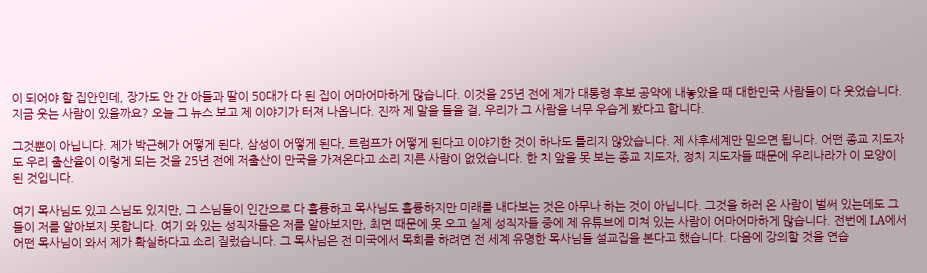이 되어야 할 집안인데, 장가도 안 간 아들과 딸이 50대가 다 된 집이 어마어마하게 많습니다. 이것을 25년 전에 제가 대통령 후보 공약에 내놓았을 때 대한민국 사람들이 다 웃었습니다. 지금 웃는 사람이 있을까요? 오늘 그 뉴스 보고 제 이야기가 터져 나옵니다. 진짜 제 말을 들을 걸, 우리가 그 사람을 너무 우습게 봤다고 합니다.

그것뿐이 아닙니다. 제가 박근혜가 어떻게 된다, 삼성이 어떻게 된다, 트럼프가 어떻게 된다고 이야기한 것이 하나도 틀리지 않았습니다. 제 사후세계만 믿으면 됩니다. 어떤 종교 지도자도 우리 출산율이 이렇게 되는 것을 25년 전에 저출산이 만국을 가져온다고 소리 지른 사람이 없었습니다. 한 치 앞을 못 보는 종교 지도자, 정치 지도자들 때문에 우리나라가 이 모양이 된 것입니다.

여기 목사님도 있고 스님도 있지만, 그 스님들이 인간으로 다 훌륭하고 목사님도 훌륭하지만 미래를 내다보는 것은 아무나 하는 것이 아닙니다. 그것을 하러 온 사람이 벌써 있는데도 그들이 저를 알아보지 못합니다. 여기 와 있는 성직자들은 저를 알아보지만, 최면 때문에 못 오고 실제 성직자들 중에 제 유튜브에 미쳐 있는 사람이 어마어마하게 많습니다. 전번에 LA에서 어떤 목사님이 와서 제가 확실하다고 소리 질렀습니다. 그 목사님은 전 미국에서 목회를 하려면 전 세계 유명한 목사님들 설교집을 본다고 했습니다. 다음에 강의할 것을 연습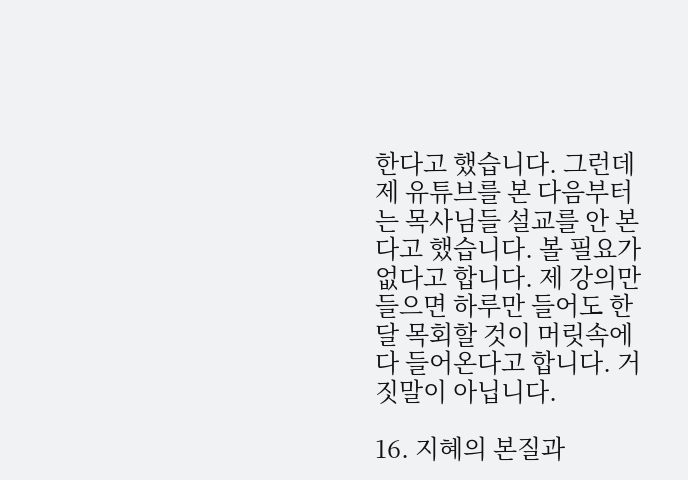한다고 했습니다. 그런데 제 유튜브를 본 다음부터는 목사님들 설교를 안 본다고 했습니다. 볼 필요가 없다고 합니다. 제 강의만 들으면 하루만 들어도 한 달 목회할 것이 머릿속에 다 들어온다고 합니다. 거짓말이 아닙니다.

16. 지혜의 본질과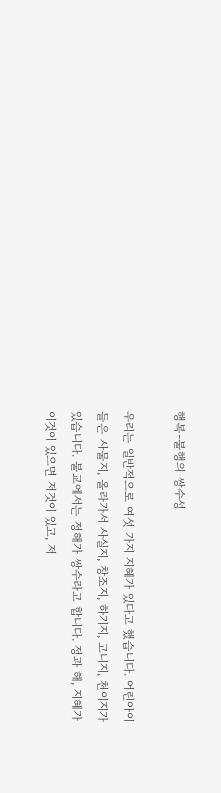행복-불행의 쌍수성

우리는 일반적으로 여섯 가지 지혜가 있다고 했습니다. 어린아이들은 사물지, 올라가서 사실지, 창조지, 하기지, 고니지, 천이지가 있습니다. 불교에서는 정해가 쌍수라고 합니다. 정과 해, 지혜가 이것이 있으면 저것이 있고, 저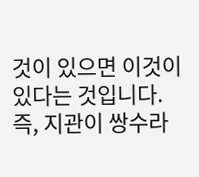것이 있으면 이것이 있다는 것입니다. 즉, 지관이 쌍수라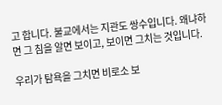고 합니다. 불교에서는 지관도 쌍수입니다. 왜냐하면 그 침을 알면 보이고, 보이면 그치는 것입니다.

우리가 탐욕을 그치면 비로소 보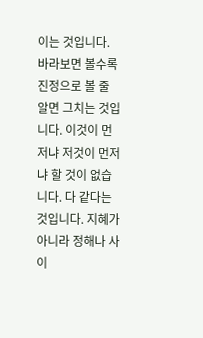이는 것입니다. 바라보면 볼수록 진정으로 볼 줄 알면 그치는 것입니다. 이것이 먼저냐 저것이 먼저냐 할 것이 없습니다. 다 같다는 것입니다. 지혜가 아니라 정해나 사이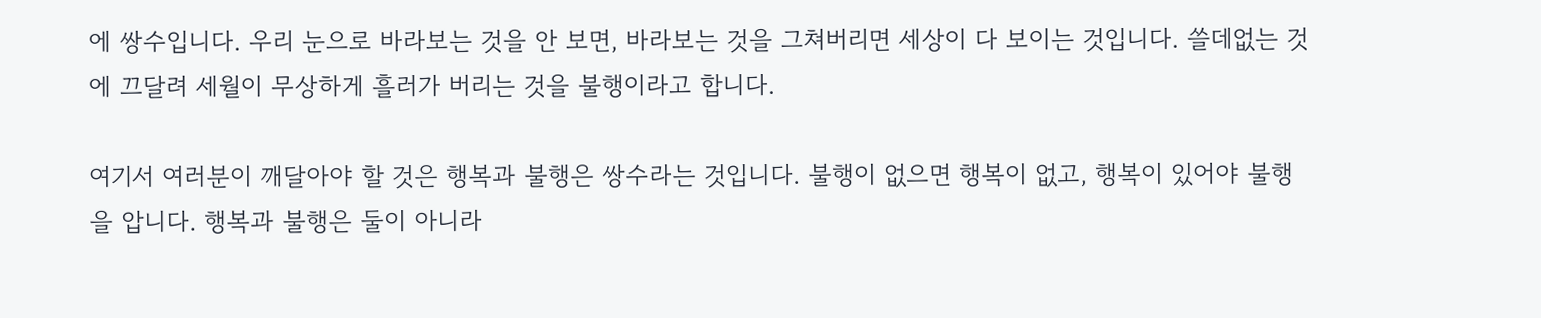에 쌍수입니다. 우리 눈으로 바라보는 것을 안 보면, 바라보는 것을 그쳐버리면 세상이 다 보이는 것입니다. 쓸데없는 것에 끄달려 세월이 무상하게 흘러가 버리는 것을 불행이라고 합니다.

여기서 여러분이 깨달아야 할 것은 행복과 불행은 쌍수라는 것입니다. 불행이 없으면 행복이 없고, 행복이 있어야 불행을 압니다. 행복과 불행은 둘이 아니라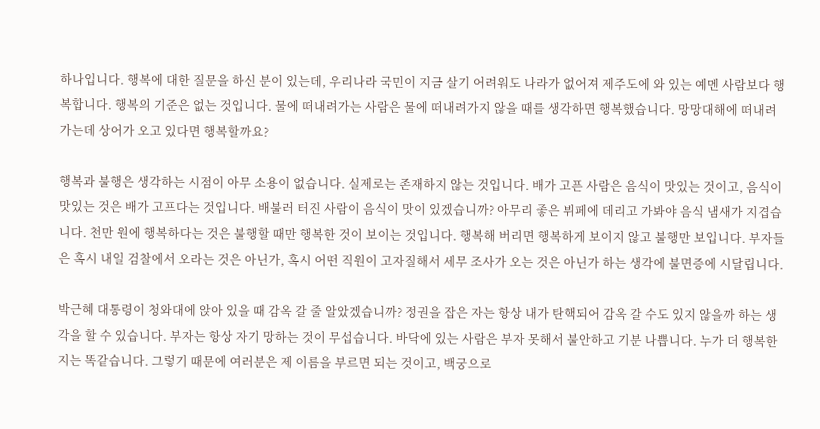하나입니다. 행복에 대한 질문을 하신 분이 있는데, 우리나라 국민이 지금 살기 어려워도 나라가 없어져 제주도에 와 있는 예멘 사람보다 행복합니다. 행복의 기준은 없는 것입니다. 물에 떠내려가는 사람은 물에 떠내려가지 않을 때를 생각하면 행복했습니다. 망망대해에 떠내려가는데 상어가 오고 있다면 행복할까요?

행복과 불행은 생각하는 시점이 아무 소용이 없습니다. 실제로는 존재하지 않는 것입니다. 배가 고픈 사람은 음식이 맛있는 것이고, 음식이 맛있는 것은 배가 고프다는 것입니다. 배불러 터진 사람이 음식이 맛이 있겠습니까? 아무리 좋은 뷔페에 데리고 가봐야 음식 냄새가 지겹습니다. 천만 원에 행복하다는 것은 불행할 때만 행복한 것이 보이는 것입니다. 행복해 버리면 행복하게 보이지 않고 불행만 보입니다. 부자들은 혹시 내일 검찰에서 오라는 것은 아닌가, 혹시 어떤 직원이 고자질해서 세무 조사가 오는 것은 아닌가 하는 생각에 불면증에 시달립니다.

박근혜 대통령이 청와대에 앉아 있을 때 감옥 갈 줄 알았겠습니까? 정권을 잡은 자는 항상 내가 탄핵되어 감옥 갈 수도 있지 않을까 하는 생각을 할 수 있습니다. 부자는 항상 자기 망하는 것이 무섭습니다. 바닥에 있는 사람은 부자 못해서 불안하고 기분 나쁩니다. 누가 더 행복한지는 똑같습니다. 그렇기 때문에 여러분은 제 이름을 부르면 되는 것이고, 백궁으로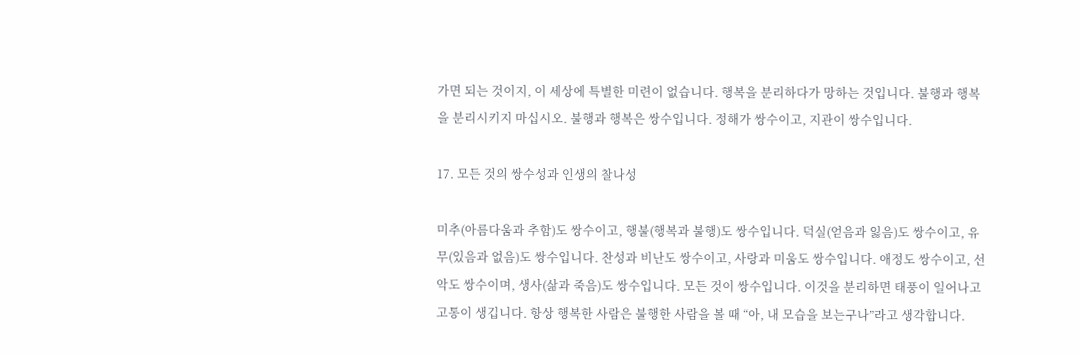가면 되는 것이지, 이 세상에 특별한 미련이 없습니다. 행복을 분리하다가 망하는 것입니다. 불행과 행복을 분리시키지 마십시오. 불행과 행복은 쌍수입니다. 정해가 쌍수이고, 지관이 쌍수입니다.

17. 모든 것의 쌍수성과 인생의 찰나성

미추(아름다움과 추함)도 쌍수이고, 행불(행복과 불행)도 쌍수입니다. 덕실(얻음과 잃음)도 쌍수이고, 유무(있음과 없음)도 쌍수입니다. 찬성과 비난도 쌍수이고, 사랑과 미움도 쌍수입니다. 애정도 쌍수이고, 선악도 쌍수이며, 생사(삶과 죽음)도 쌍수입니다. 모든 것이 쌍수입니다. 이것을 분리하면 태풍이 일어나고 고통이 생깁니다. 항상 행복한 사람은 불행한 사람을 볼 때 “아, 내 모습을 보는구나”라고 생각합니다.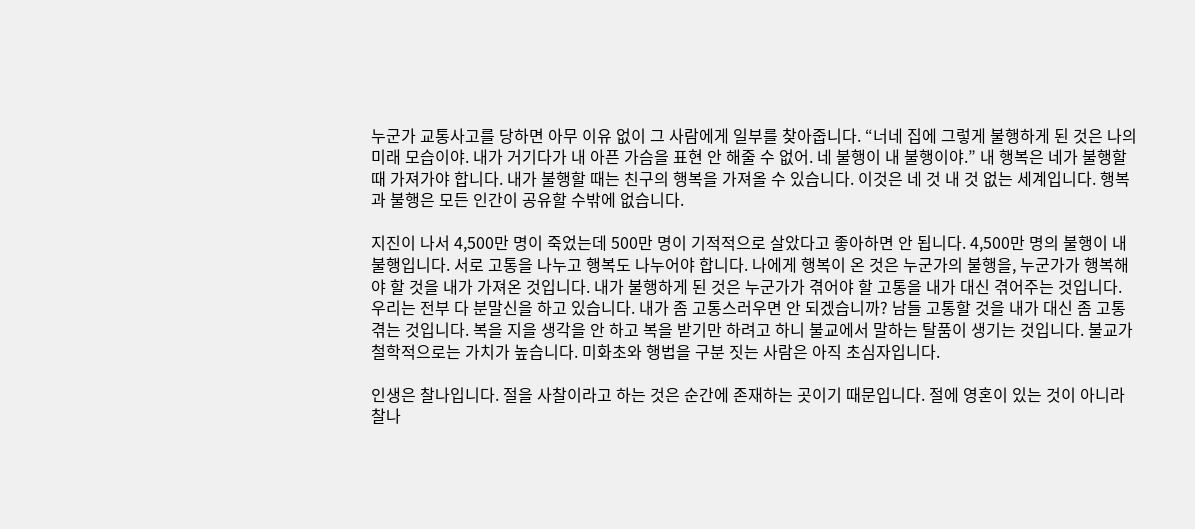누군가 교통사고를 당하면 아무 이유 없이 그 사람에게 일부를 찾아줍니다. “너네 집에 그렇게 불행하게 된 것은 나의 미래 모습이야. 내가 거기다가 내 아픈 가슴을 표현 안 해줄 수 없어. 네 불행이 내 불행이야.” 내 행복은 네가 불행할 때 가져가야 합니다. 내가 불행할 때는 친구의 행복을 가져올 수 있습니다. 이것은 네 것 내 것 없는 세계입니다. 행복과 불행은 모든 인간이 공유할 수밖에 없습니다.

지진이 나서 4,500만 명이 죽었는데 500만 명이 기적적으로 살았다고 좋아하면 안 됩니다. 4,500만 명의 불행이 내 불행입니다. 서로 고통을 나누고 행복도 나누어야 합니다. 나에게 행복이 온 것은 누군가의 불행을, 누군가가 행복해야 할 것을 내가 가져온 것입니다. 내가 불행하게 된 것은 누군가가 겪어야 할 고통을 내가 대신 겪어주는 것입니다. 우리는 전부 다 분말신을 하고 있습니다. 내가 좀 고통스러우면 안 되겠습니까? 남들 고통할 것을 내가 대신 좀 고통 겪는 것입니다. 복을 지을 생각을 안 하고 복을 받기만 하려고 하니 불교에서 말하는 탈품이 생기는 것입니다. 불교가 철학적으로는 가치가 높습니다. 미화초와 행법을 구분 짓는 사람은 아직 초심자입니다.

인생은 찰나입니다. 절을 사찰이라고 하는 것은 순간에 존재하는 곳이기 때문입니다. 절에 영혼이 있는 것이 아니라 찰나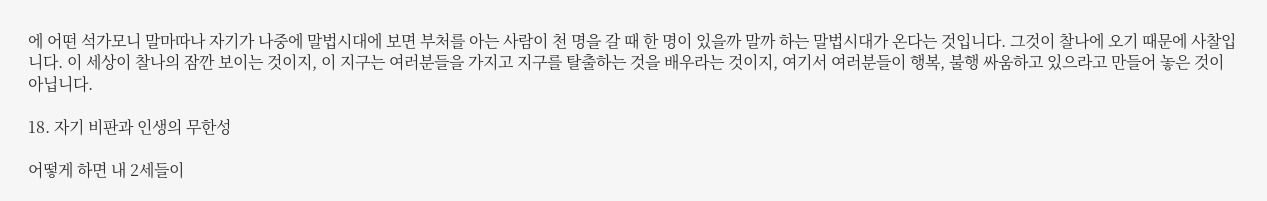에 어떤 석가모니 말마따나 자기가 나중에 말법시대에 보면 부처를 아는 사람이 천 명을 갈 때 한 명이 있을까 말까 하는 말법시대가 온다는 것입니다. 그것이 찰나에 오기 때문에 사찰입니다. 이 세상이 찰나의 잠깐 보이는 것이지, 이 지구는 여러분들을 가지고 지구를 탈출하는 것을 배우라는 것이지, 여기서 여러분들이 행복, 불행 싸움하고 있으라고 만들어 놓은 것이 아닙니다.

18. 자기 비판과 인생의 무한성

어떻게 하면 내 2세들이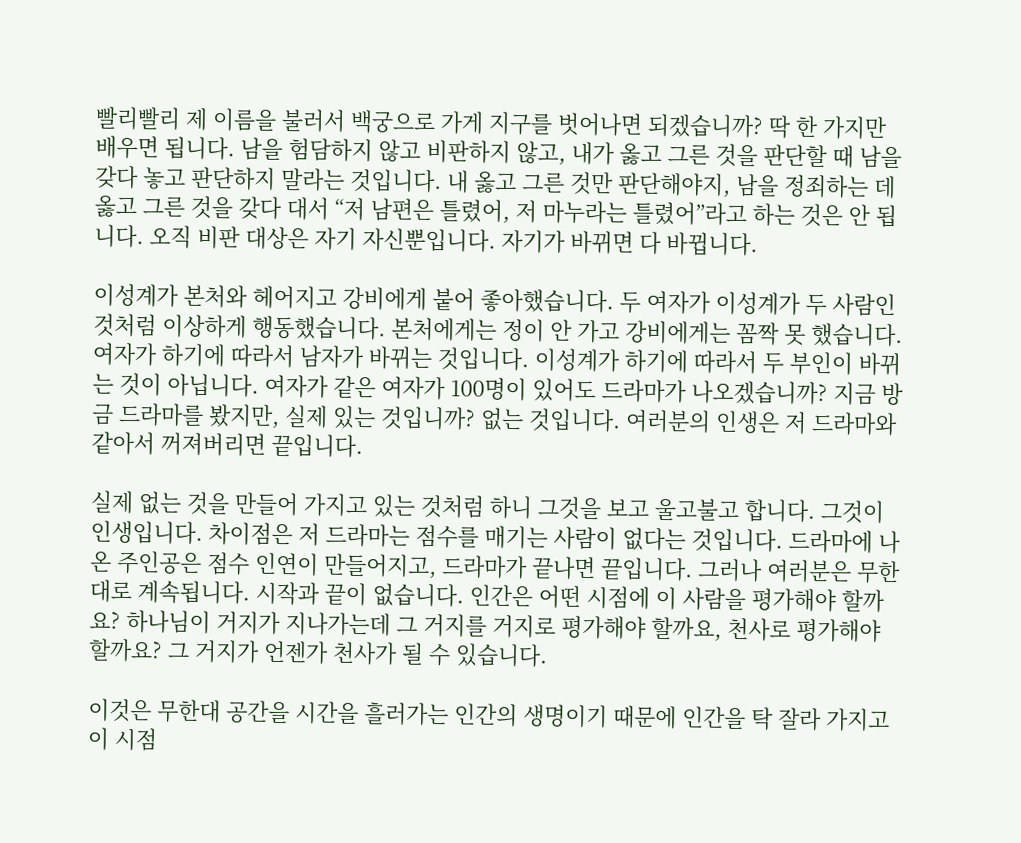빨리빨리 제 이름을 불러서 백궁으로 가게 지구를 벗어나면 되겠습니까? 딱 한 가지만 배우면 됩니다. 남을 험담하지 않고 비판하지 않고, 내가 옳고 그른 것을 판단할 때 남을 갖다 놓고 판단하지 말라는 것입니다. 내 옳고 그른 것만 판단해야지, 남을 정죄하는 데 옳고 그른 것을 갖다 대서 “저 남편은 틀렸어, 저 마누라는 틀렸어”라고 하는 것은 안 됩니다. 오직 비판 대상은 자기 자신뿐입니다. 자기가 바뀌면 다 바뀝니다.

이성계가 본처와 헤어지고 강비에게 붙어 좋아했습니다. 두 여자가 이성계가 두 사람인 것처럼 이상하게 행동했습니다. 본처에게는 정이 안 가고 강비에게는 꼼짝 못 했습니다. 여자가 하기에 따라서 남자가 바뀌는 것입니다. 이성계가 하기에 따라서 두 부인이 바뀌는 것이 아닙니다. 여자가 같은 여자가 100명이 있어도 드라마가 나오겠습니까? 지금 방금 드라마를 봤지만, 실제 있는 것입니까? 없는 것입니다. 여러분의 인생은 저 드라마와 같아서 꺼져버리면 끝입니다.

실제 없는 것을 만들어 가지고 있는 것처럼 하니 그것을 보고 울고불고 합니다. 그것이 인생입니다. 차이점은 저 드라마는 점수를 매기는 사람이 없다는 것입니다. 드라마에 나온 주인공은 점수 인연이 만들어지고, 드라마가 끝나면 끝입니다. 그러나 여러분은 무한대로 계속됩니다. 시작과 끝이 없습니다. 인간은 어떤 시점에 이 사람을 평가해야 할까요? 하나님이 거지가 지나가는데 그 거지를 거지로 평가해야 할까요, 천사로 평가해야 할까요? 그 거지가 언젠가 천사가 될 수 있습니다.

이것은 무한대 공간을 시간을 흘러가는 인간의 생명이기 때문에 인간을 탁 잘라 가지고 이 시점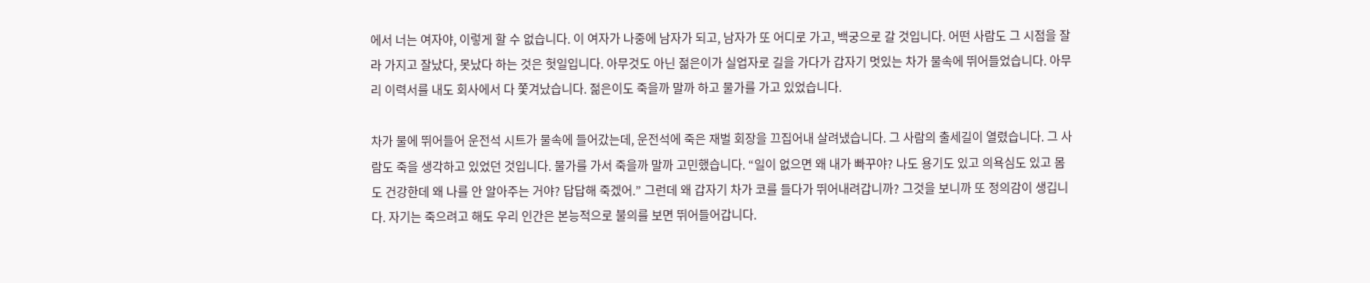에서 너는 여자야, 이렇게 할 수 없습니다. 이 여자가 나중에 남자가 되고, 남자가 또 어디로 가고, 백궁으로 갈 것입니다. 어떤 사람도 그 시점을 잘라 가지고 잘났다, 못났다 하는 것은 헛일입니다. 아무것도 아닌 젊은이가 실업자로 길을 가다가 갑자기 멋있는 차가 물속에 뛰어들었습니다. 아무리 이력서를 내도 회사에서 다 쫓겨났습니다. 젊은이도 죽을까 말까 하고 물가를 가고 있었습니다.

차가 물에 뛰어들어 운전석 시트가 물속에 들어갔는데, 운전석에 죽은 재벌 회장을 끄집어내 살려냈습니다. 그 사람의 출세길이 열렸습니다. 그 사람도 죽을 생각하고 있었던 것입니다. 물가를 가서 죽을까 말까 고민했습니다. “일이 없으면 왜 내가 빠꾸야? 나도 용기도 있고 의욕심도 있고 몸도 건강한데 왜 나를 안 알아주는 거야? 답답해 죽겠어.” 그런데 왜 갑자기 차가 코를 들다가 뛰어내려갑니까? 그것을 보니까 또 정의감이 생깁니다. 자기는 죽으려고 해도 우리 인간은 본능적으로 불의를 보면 뛰어들어갑니다.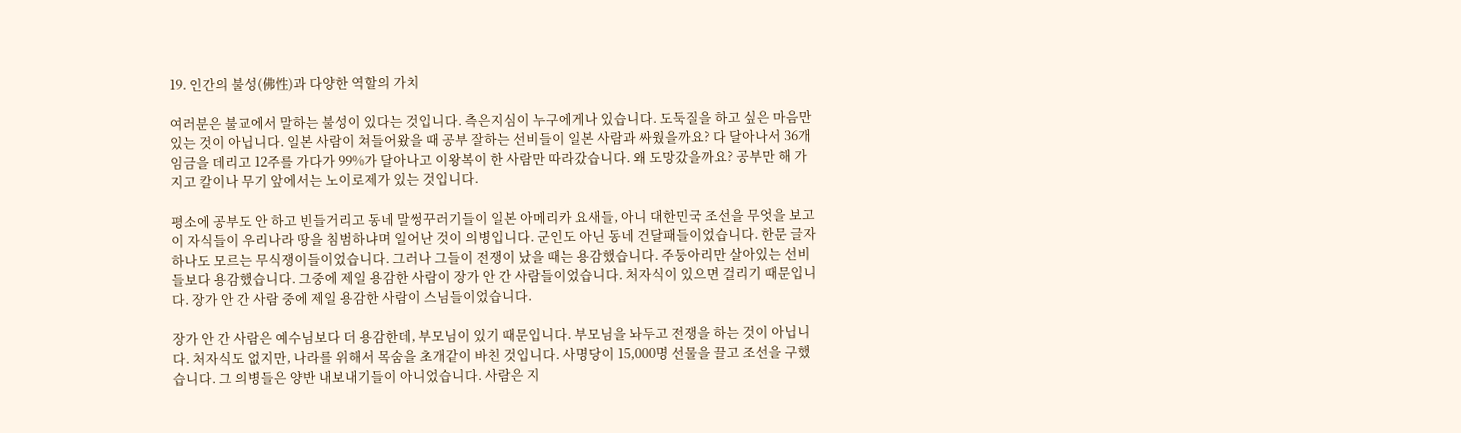19. 인간의 불성(佛性)과 다양한 역할의 가치

여러분은 불교에서 말하는 불성이 있다는 것입니다. 측은지심이 누구에게나 있습니다. 도둑질을 하고 싶은 마음만 있는 것이 아닙니다. 일본 사람이 쳐들어왔을 때 공부 잘하는 선비들이 일본 사람과 싸웠을까요? 다 달아나서 36개 임금을 데리고 12주를 가다가 99%가 달아나고 이왕복이 한 사람만 따라갔습니다. 왜 도망갔을까요? 공부만 해 가지고 칼이나 무기 앞에서는 노이로제가 있는 것입니다.

평소에 공부도 안 하고 빈들거리고 동네 말썽꾸러기들이 일본 아메리카 요새들, 아니 대한민국 조선을 무엇을 보고 이 자식들이 우리나라 땅을 침범하냐며 일어난 것이 의병입니다. 군인도 아닌 동네 건달패들이었습니다. 한문 글자 하나도 모르는 무식쟁이들이었습니다. 그러나 그들이 전쟁이 났을 때는 용감했습니다. 주둥아리만 살아있는 선비들보다 용감했습니다. 그중에 제일 용감한 사람이 장가 안 간 사람들이었습니다. 처자식이 있으면 걸리기 때문입니다. 장가 안 간 사람 중에 제일 용감한 사람이 스님들이었습니다.

장가 안 간 사람은 예수님보다 더 용감한데, 부모님이 있기 때문입니다. 부모님을 놔두고 전쟁을 하는 것이 아닙니다. 처자식도 없지만, 나라를 위해서 목숨을 초개같이 바친 것입니다. 사명당이 15,000명 선물을 끌고 조선을 구했습니다. 그 의병들은 양반 내보내기들이 아니었습니다. 사람은 지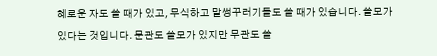혜로운 자도 쓸 때가 있고, 무식하고 말썽꾸러기들도 쓸 때가 있습니다. 쓸모가 있다는 것입니다. 문관도 쓸모가 있지만 무관도 쓸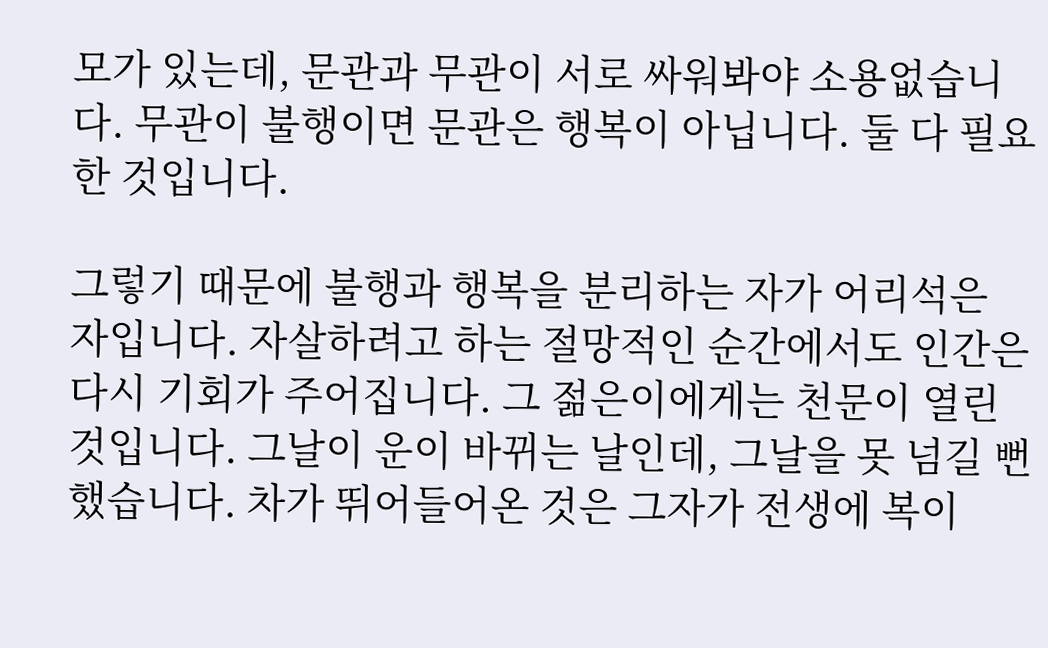모가 있는데, 문관과 무관이 서로 싸워봐야 소용없습니다. 무관이 불행이면 문관은 행복이 아닙니다. 둘 다 필요한 것입니다.

그렇기 때문에 불행과 행복을 분리하는 자가 어리석은 자입니다. 자살하려고 하는 절망적인 순간에서도 인간은 다시 기회가 주어집니다. 그 젊은이에게는 천문이 열린 것입니다. 그날이 운이 바뀌는 날인데, 그날을 못 넘길 뻔했습니다. 차가 뛰어들어온 것은 그자가 전생에 복이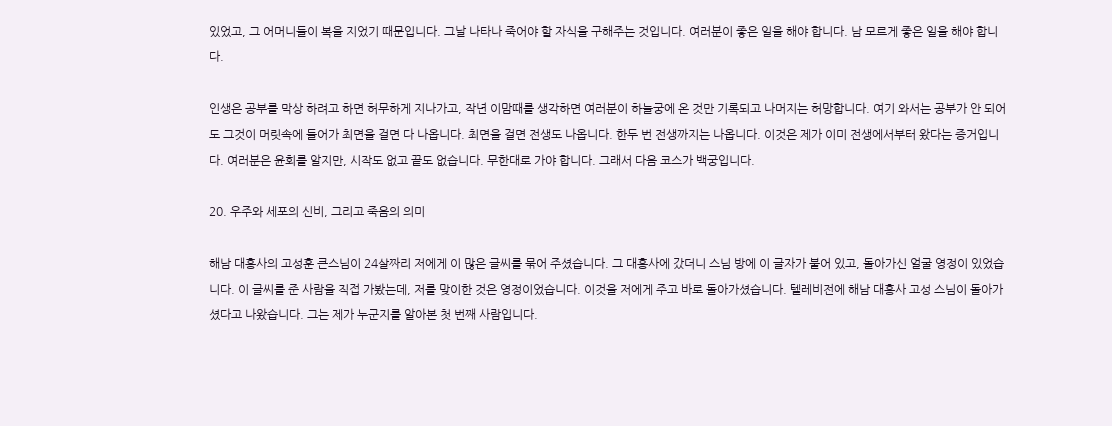있었고, 그 어머니들이 복을 지었기 때문입니다. 그날 나타나 죽어야 할 자식을 구해주는 것입니다. 여러분이 좋은 일을 해야 합니다. 남 모르게 좋은 일을 해야 합니다.

인생은 공부를 막상 하려고 하면 허무하게 지나가고, 작년 이맘때를 생각하면 여러분이 하늘궁에 온 것만 기록되고 나머지는 허망합니다. 여기 와서는 공부가 안 되어도 그것이 머릿속에 들어가 최면을 걸면 다 나옵니다. 최면을 걸면 전생도 나옵니다. 한두 번 전생까지는 나옵니다. 이것은 제가 이미 전생에서부터 왔다는 증거입니다. 여러분은 윤회를 알지만, 시작도 없고 끝도 없습니다. 무한대로 가야 합니다. 그래서 다음 코스가 백궁입니다.

20. 우주와 세포의 신비, 그리고 죽음의 의미

해남 대흥사의 고성훈 큰스님이 24살짜리 저에게 이 많은 글씨를 묶어 주셨습니다. 그 대흥사에 갔더니 스님 방에 이 글자가 붙어 있고, 돌아가신 얼굴 영정이 있었습니다. 이 글씨를 준 사람을 직접 가봤는데, 저를 맞이한 것은 영정이었습니다. 이것을 저에게 주고 바로 돌아가셨습니다. 텔레비전에 해남 대흥사 고성 스님이 돌아가셨다고 나왔습니다. 그는 제가 누군지를 알아본 첫 번째 사람입니다.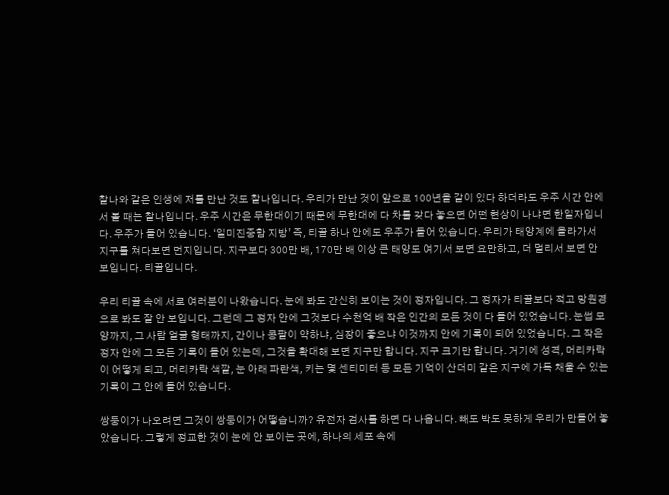찰나와 같은 인생에 저를 만난 것도 찰나입니다. 우리가 만난 것이 앞으로 100년을 같이 있다 하더라도 우주 시간 안에서 볼 때는 찰나입니다. 우주 시간은 무한대이기 때문에 무한대에 다 차를 갖다 놓으면 어떤 현상이 나냐면 한일자입니다. 우주가 들어 있습니다. ‘일미진중함 지방’ 즉, 티끌 하나 안에도 우주가 들어 있습니다. 우리가 태양계에 올라가서 지구를 쳐다보면 먼지입니다. 지구보다 300만 배, 170만 배 이상 큰 태양도 여기서 보면 요만하고, 더 멀리서 보면 안 보입니다. 티끌입니다.

우리 티끌 속에 서로 여러분이 나왔습니다. 눈에 봐도 간신히 보이는 것이 정자입니다. 그 정자가 티끌보다 적고 망원경으로 봐도 잘 안 보입니다. 그런데 그 정자 안에 그것보다 수천억 배 작은 인간의 모든 것이 다 들어 있었습니다. 눈썹 모양까지, 그 사람 얼굴 형태까지, 간이나 콩팥이 약하냐, 심장이 좋으냐 이것까지 안에 기록이 되어 있었습니다. 그 작은 정자 안에 그 모든 기록이 들어 있는데, 그것을 확대해 보면 지구만 합니다. 지구 크기만 합니다. 거기에 성격, 머리카락이 어떻게 되고, 머리카락 색깔, 눈 아래 파란색, 키는 몇 센티미터 등 모든 기억이 산더미 같은 지구에 가득 채울 수 있는 기록이 그 안에 들어 있습니다.

쌍둥이가 나오려면 그것이 쌍둥이가 어떻습니까? 유전자 검사를 하면 다 나옵니다. 빼도 박도 못하게 우리가 만들어 놓았습니다. 그렇게 정교한 것이 눈에 안 보이는 곳에, 하나의 세포 속에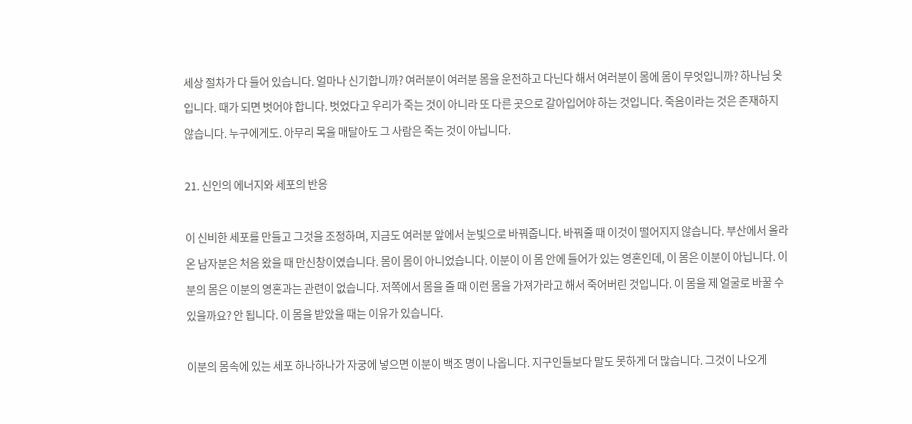세상 절차가 다 들어 있습니다. 얼마나 신기합니까? 여러분이 여러분 몸을 운전하고 다닌다 해서 여러분이 몸에 몸이 무엇입니까? 하나님 옷입니다. 때가 되면 벗어야 합니다. 벗었다고 우리가 죽는 것이 아니라 또 다른 곳으로 갈아입어야 하는 것입니다. 죽음이라는 것은 존재하지 않습니다. 누구에게도. 아무리 목을 매달아도 그 사람은 죽는 것이 아닙니다.

21. 신인의 에너지와 세포의 반응

이 신비한 세포를 만들고 그것을 조정하며, 지금도 여러분 앞에서 눈빛으로 바꿔줍니다. 바꿔줄 때 이것이 떨어지지 않습니다. 부산에서 올라온 남자분은 처음 왔을 때 만신창이였습니다. 몸이 몸이 아니었습니다. 이분이 이 몸 안에 들어가 있는 영혼인데, 이 몸은 이분이 아닙니다. 이분의 몸은 이분의 영혼과는 관련이 없습니다. 저쪽에서 몸을 줄 때 이런 몸을 가져가라고 해서 죽어버린 것입니다. 이 몸을 제 얼굴로 바꿀 수 있을까요? 안 됩니다. 이 몸을 받았을 때는 이유가 있습니다.

이분의 몸속에 있는 세포 하나하나가 자궁에 넣으면 이분이 백조 명이 나옵니다. 지구인들보다 말도 못하게 더 많습니다. 그것이 나오게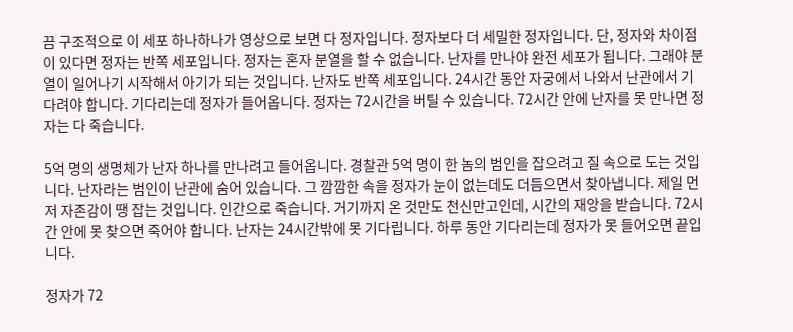끔 구조적으로 이 세포 하나하나가 영상으로 보면 다 정자입니다. 정자보다 더 세밀한 정자입니다. 단, 정자와 차이점이 있다면 정자는 반쪽 세포입니다. 정자는 혼자 분열을 할 수 없습니다. 난자를 만나야 완전 세포가 됩니다. 그래야 분열이 일어나기 시작해서 아기가 되는 것입니다. 난자도 반쪽 세포입니다. 24시간 동안 자궁에서 나와서 난관에서 기다려야 합니다. 기다리는데 정자가 들어옵니다. 정자는 72시간을 버틸 수 있습니다. 72시간 안에 난자를 못 만나면 정자는 다 죽습니다.

5억 명의 생명체가 난자 하나를 만나려고 들어옵니다. 경찰관 5억 명이 한 놈의 범인을 잡으려고 질 속으로 도는 것입니다. 난자라는 범인이 난관에 숨어 있습니다. 그 깜깜한 속을 정자가 눈이 없는데도 더듬으면서 찾아냅니다. 제일 먼저 자존감이 땡 잡는 것입니다. 인간으로 죽습니다. 거기까지 온 것만도 천신만고인데, 시간의 재앙을 받습니다. 72시간 안에 못 찾으면 죽어야 합니다. 난자는 24시간밖에 못 기다립니다. 하루 동안 기다리는데 정자가 못 들어오면 끝입니다.

정자가 72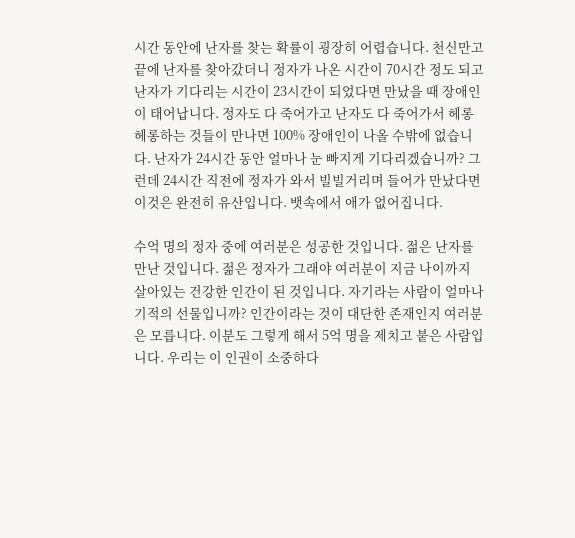시간 동안에 난자를 찾는 확률이 굉장히 어렵습니다. 천신만고 끝에 난자를 찾아갔더니 정자가 나온 시간이 70시간 정도 되고 난자가 기다리는 시간이 23시간이 되었다면 만났을 때 장애인이 태어납니다. 정자도 다 죽어가고 난자도 다 죽어가서 헤롱헤롱하는 것들이 만나면 100% 장애인이 나올 수밖에 없습니다. 난자가 24시간 동안 얼마나 눈 빠지게 기다리겠습니까? 그런데 24시간 직전에 정자가 와서 빌빌거리며 들어가 만났다면 이것은 완전히 유산입니다. 뱃속에서 애가 없어집니다.

수억 명의 정자 중에 여러분은 성공한 것입니다. 젊은 난자를 만난 것입니다. 젊은 정자가 그래야 여러분이 지금 나이까지 살아있는 건강한 인간이 된 것입니다. 자기라는 사람이 얼마나 기적의 선물입니까? 인간이라는 것이 대단한 존재인지 여러분은 모릅니다. 이분도 그렇게 해서 5억 명을 제치고 붙은 사람입니다. 우리는 이 인권이 소중하다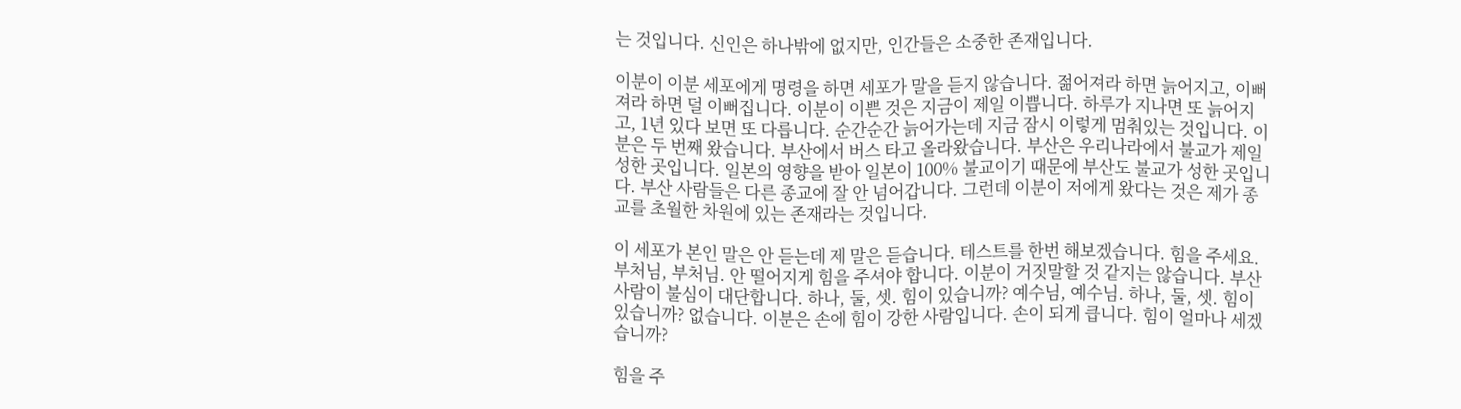는 것입니다. 신인은 하나밖에 없지만, 인간들은 소중한 존재입니다.

이분이 이분 세포에게 명령을 하면 세포가 말을 듣지 않습니다. 젊어져라 하면 늙어지고, 이뻐져라 하면 덜 이뻐집니다. 이분이 이쁜 것은 지금이 제일 이쁩니다. 하루가 지나면 또 늙어지고, 1년 있다 보면 또 다릅니다. 순간순간 늙어가는데 지금 잠시 이렇게 멈춰있는 것입니다. 이분은 두 번째 왔습니다. 부산에서 버스 타고 올라왔습니다. 부산은 우리나라에서 불교가 제일 성한 곳입니다. 일본의 영향을 받아 일본이 100% 불교이기 때문에 부산도 불교가 성한 곳입니다. 부산 사람들은 다른 종교에 잘 안 넘어갑니다. 그런데 이분이 저에게 왔다는 것은 제가 종교를 초월한 차원에 있는 존재라는 것입니다.

이 세포가 본인 말은 안 듣는데 제 말은 듣습니다. 테스트를 한번 해보겠습니다. 힘을 주세요. 부처님, 부처님. 안 떨어지게 힘을 주셔야 합니다. 이분이 거짓말할 것 같지는 않습니다. 부산 사람이 불심이 대단합니다. 하나, 둘, 셋. 힘이 있습니까? 예수님, 예수님. 하나, 둘, 셋. 힘이 있습니까? 없습니다. 이분은 손에 힘이 강한 사람입니다. 손이 되게 큽니다. 힘이 얼마나 세겠습니까?

힘을 주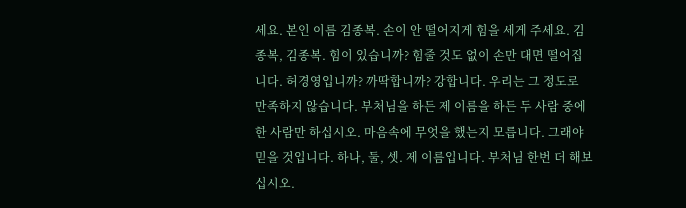세요. 본인 이름 김종복. 손이 안 떨어지게 힘을 세게 주세요. 김종복, 김종복. 힘이 있습니까? 힘줄 것도 없이 손만 대면 떨어집니다. 허경영입니까? 까딱합니까? 강합니다. 우리는 그 정도로 만족하지 않습니다. 부처님을 하든 제 이름을 하든 두 사람 중에 한 사람만 하십시오. 마음속에 무엇을 했는지 모릅니다. 그래야 믿을 것입니다. 하나, 둘, 셋. 제 이름입니다. 부처님 한번 더 해보십시오.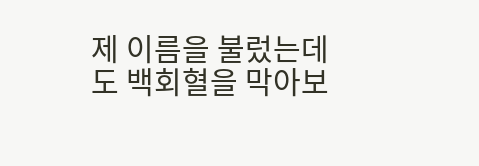제 이름을 불렀는데도 백회혈을 막아보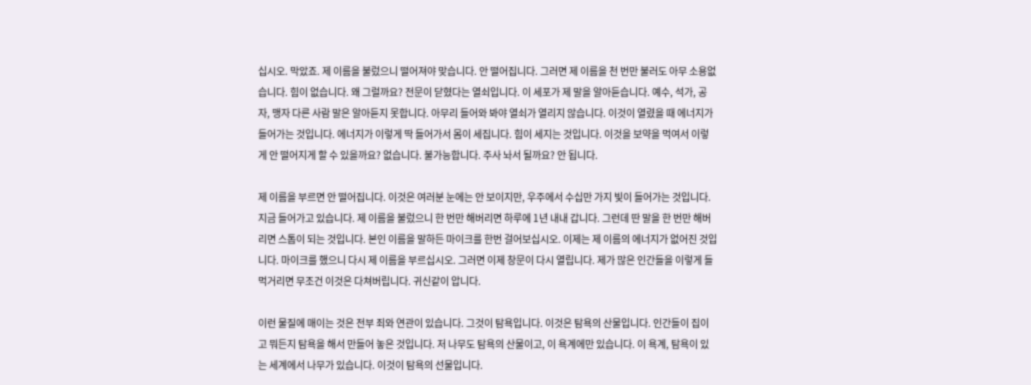십시오. 막았죠. 제 이름을 불렀으니 떨어져야 맞습니다. 안 떨어집니다. 그러면 제 이름을 천 번만 불러도 아무 소용없습니다. 힘이 없습니다. 왜 그럴까요? 전문이 닫혔다는 열쇠입니다. 이 세포가 제 말을 알아듣습니다. 예수, 석가, 공자, 맹자 다른 사람 말은 알아듣지 못합니다. 아무리 들어와 봐야 열쇠가 열리지 않습니다. 이것이 열렸을 때 에너지가 들어가는 것입니다. 에너지가 이렇게 딱 들어가서 몸이 세집니다. 힘이 세지는 것입니다. 이것을 보약을 먹여서 이렇게 안 떨어지게 할 수 있을까요? 없습니다. 불가능합니다. 주사 놔서 될까요? 안 됩니다.

제 이름을 부르면 안 떨어집니다. 이것은 여러분 눈에는 안 보이지만, 우주에서 수십만 가지 빛이 들어가는 것입니다. 지금 들어가고 있습니다. 제 이름을 불렀으니 한 번만 해버리면 하루에 1년 내내 갑니다. 그런데 딴 말을 한 번만 해버리면 스톱이 되는 것입니다. 본인 이름을 말하든 마이크를 한번 걸어보십시오. 이제는 제 이름의 에너지가 없어진 것입니다. 마이크를 했으니 다시 제 이름을 부르십시오. 그러면 이제 창문이 다시 열립니다. 제가 많은 인간들을 이렇게 들먹거리면 무조건 이것은 다쳐버립니다. 귀신같이 압니다.

이런 물질에 매이는 것은 전부 죄와 연관이 있습니다. 그것이 탐욕입니다. 이것은 탐욕의 산물입니다. 인간들이 집이고 뭐든지 탐욕을 해서 만들어 놓은 것입니다. 저 나무도 탐욕의 산물이고, 이 욕계에만 있습니다. 이 욕계, 탐욕이 있는 세계에서 나무가 있습니다. 이것이 탐욕의 선물입니다.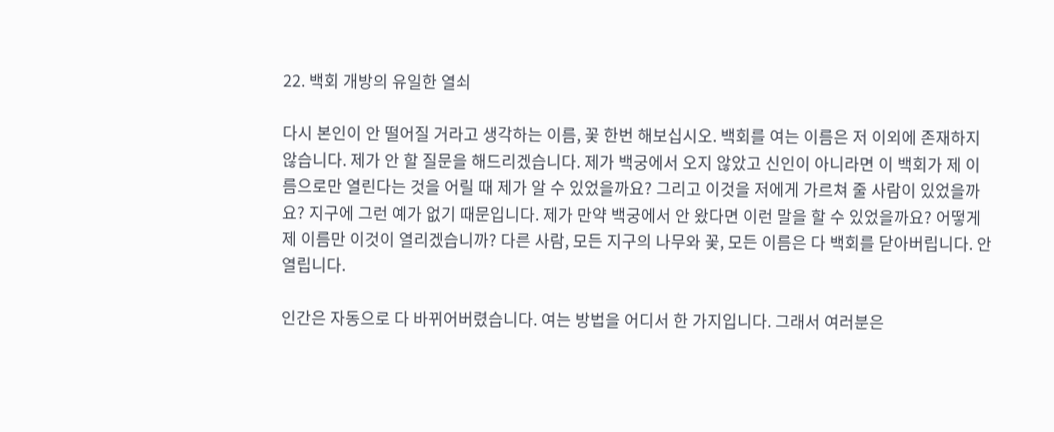22. 백회 개방의 유일한 열쇠

다시 본인이 안 떨어질 거라고 생각하는 이름, 꽃 한번 해보십시오. 백회를 여는 이름은 저 이외에 존재하지 않습니다. 제가 안 할 질문을 해드리겠습니다. 제가 백궁에서 오지 않았고 신인이 아니라면 이 백회가 제 이름으로만 열린다는 것을 어릴 때 제가 알 수 있었을까요? 그리고 이것을 저에게 가르쳐 줄 사람이 있었을까요? 지구에 그런 예가 없기 때문입니다. 제가 만약 백궁에서 안 왔다면 이런 말을 할 수 있었을까요? 어떻게 제 이름만 이것이 열리겠습니까? 다른 사람, 모든 지구의 나무와 꽃, 모든 이름은 다 백회를 닫아버립니다. 안 열립니다.

인간은 자동으로 다 바뀌어버렸습니다. 여는 방법을 어디서 한 가지입니다. 그래서 여러분은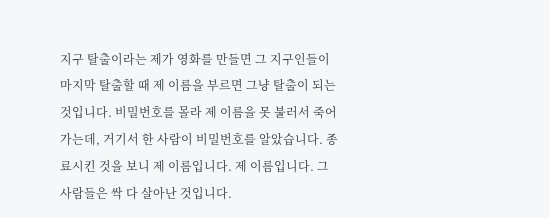지구 탈출이라는 제가 영화를 만들면 그 지구인들이 마지막 탈출할 때 제 이름을 부르면 그냥 탈출이 되는 것입니다. 비밀번호를 몰라 제 이름을 못 불러서 죽어가는데, 거기서 한 사람이 비밀번호를 알았습니다. 종료시킨 것을 보니 제 이름입니다. 제 이름입니다. 그 사람들은 싹 다 살아난 것입니다.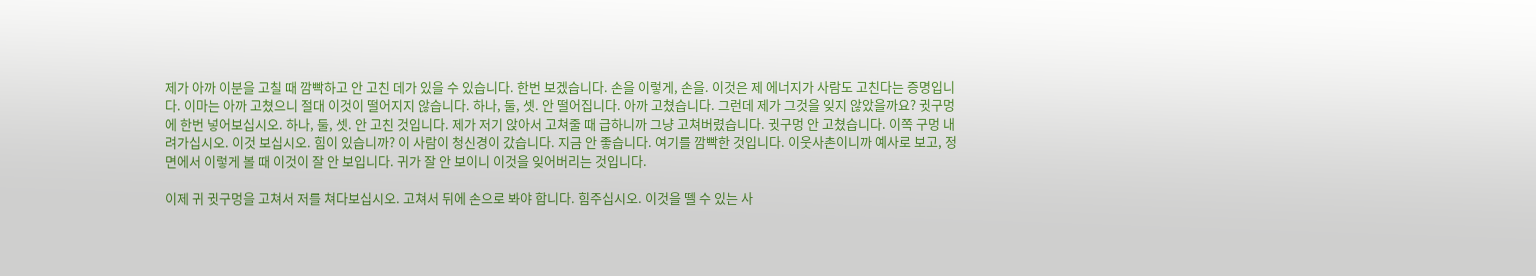제가 아까 이분을 고칠 때 깜빡하고 안 고친 데가 있을 수 있습니다. 한번 보겠습니다. 손을 이렇게, 손을. 이것은 제 에너지가 사람도 고친다는 증명입니다. 이마는 아까 고쳤으니 절대 이것이 떨어지지 않습니다. 하나, 둘, 셋. 안 떨어집니다. 아까 고쳤습니다. 그런데 제가 그것을 잊지 않았을까요? 귓구멍에 한번 넣어보십시오. 하나, 둘, 셋. 안 고친 것입니다. 제가 저기 앉아서 고쳐줄 때 급하니까 그냥 고쳐버렸습니다. 귓구멍 안 고쳤습니다. 이쪽 구멍 내려가십시오. 이것 보십시오. 힘이 있습니까? 이 사람이 청신경이 갔습니다. 지금 안 좋습니다. 여기를 깜빡한 것입니다. 이웃사촌이니까 예사로 보고, 정면에서 이렇게 볼 때 이것이 잘 안 보입니다. 귀가 잘 안 보이니 이것을 잊어버리는 것입니다.

이제 귀 귓구멍을 고쳐서 저를 쳐다보십시오. 고쳐서 뒤에 손으로 봐야 합니다. 힘주십시오. 이것을 뗄 수 있는 사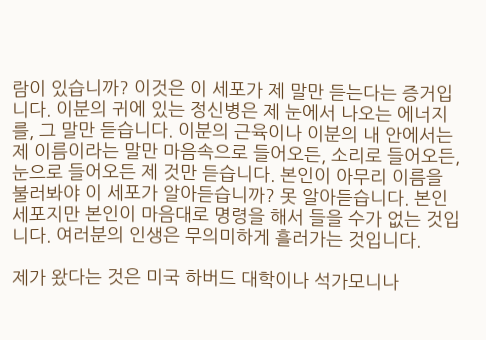람이 있습니까? 이것은 이 세포가 제 말만 듣는다는 증거입니다. 이분의 귀에 있는 정신병은 제 눈에서 나오는 에너지를, 그 말만 듣습니다. 이분의 근육이나 이분의 내 안에서는 제 이름이라는 말만 마음속으로 들어오든, 소리로 들어오든, 눈으로 들어오든 제 것만 듣습니다. 본인이 아무리 이름을 불러봐야 이 세포가 알아듣습니까? 못 알아듣습니다. 본인 세포지만 본인이 마음대로 명령을 해서 들을 수가 없는 것입니다. 여러분의 인생은 무의미하게 흘러가는 것입니다.

제가 왔다는 것은 미국 하버드 대학이나 석가모니나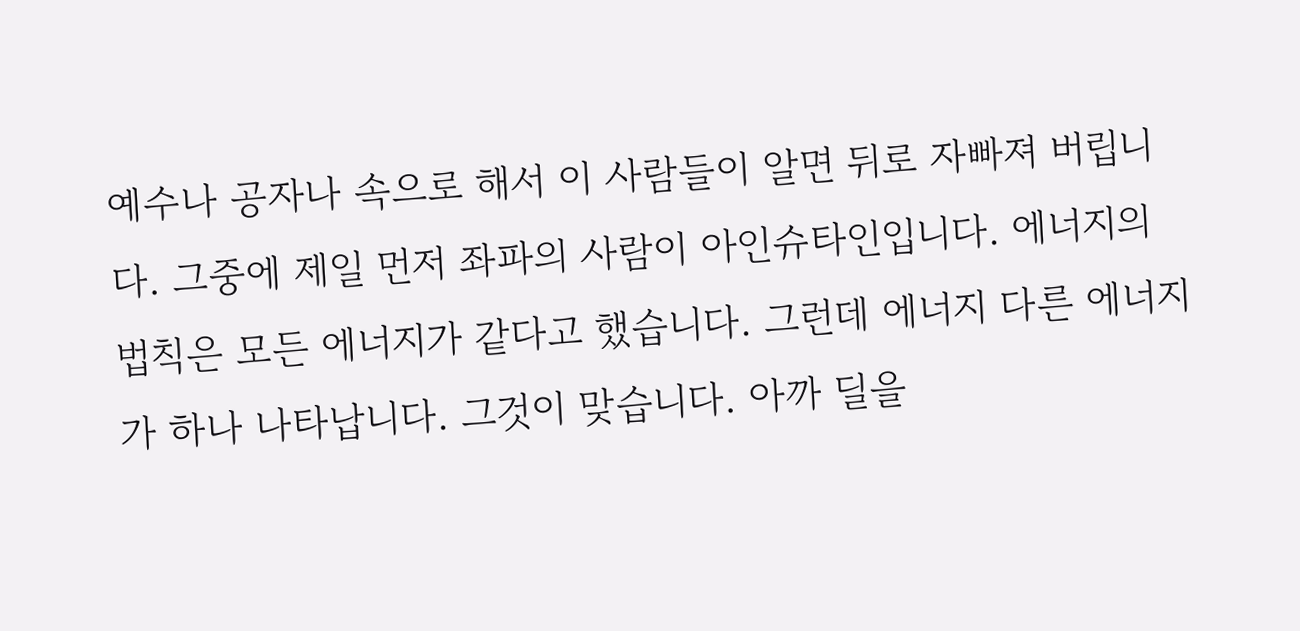예수나 공자나 속으로 해서 이 사람들이 알면 뒤로 자빠져 버립니다. 그중에 제일 먼저 좌파의 사람이 아인슈타인입니다. 에너지의 법칙은 모든 에너지가 같다고 했습니다. 그런데 에너지 다른 에너지가 하나 나타납니다. 그것이 맞습니다. 아까 딜을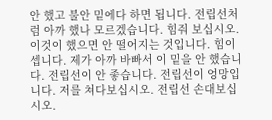안 했고 불안 밑에다 하면 됩니다. 전립선처럼 아까 했나 모르겠습니다. 힘줘 보십시오. 이것이 했으면 안 떨어지는 것입니다. 힘이 셉니다. 제가 아까 바빠서 이 밑을 안 했습니다. 전립선이 안 좋습니다. 전립선이 엉망입니다. 저를 쳐다보십시오. 전립선 손대보십시오.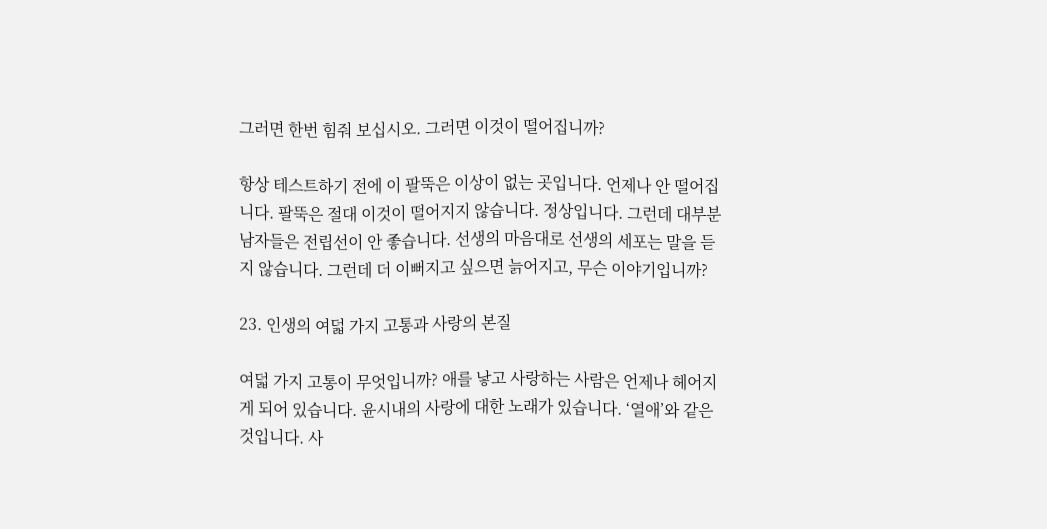그러면 한번 힘줘 보십시오. 그러면 이것이 떨어집니까?

항상 테스트하기 전에 이 팔뚝은 이상이 없는 곳입니다. 언제나 안 떨어집니다. 팔뚝은 절대 이것이 떨어지지 않습니다. 정상입니다. 그런데 대부분 남자들은 전립선이 안 좋습니다. 선생의 마음대로 선생의 세포는 말을 듣지 않습니다. 그런데 더 이뻐지고 싶으면 늙어지고, 무슨 이야기입니까?

23. 인생의 여덟 가지 고통과 사랑의 본질

여덟 가지 고통이 무엇입니까? 애를 낳고 사랑하는 사람은 언제나 헤어지게 되어 있습니다. 윤시내의 사랑에 대한 노래가 있습니다. ‘열애’와 같은 것입니다. 사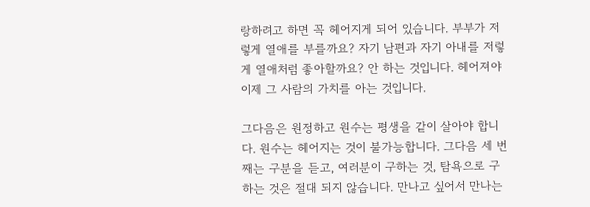랑하려고 하면 꼭 헤어지게 되어 있습니다. 부부가 저렇게 열애를 부를까요? 자기 남편과 자기 아내를 저렇게 열애처럼 좋아할까요? 안 하는 것입니다. 헤어져야 이제 그 사람의 가치를 아는 것입니다.

그다음은 원정하고 원수는 평생을 같이 살아야 합니다. 원수는 헤어지는 것이 불가능합니다. 그다음 세 번째는 구분을 듣고, 여러분이 구하는 것, 탐욕으로 구하는 것은 절대 되지 않습니다. 만나고 싶어서 만나는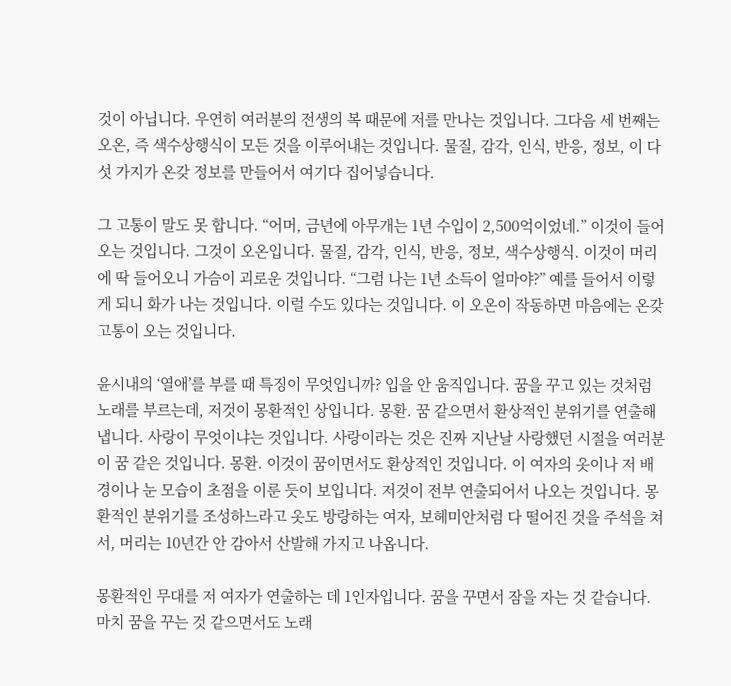것이 아닙니다. 우연히 여러분의 전생의 복 때문에 저를 만나는 것입니다. 그다음 세 번째는 오온, 즉 색수상행식이 모든 것을 이루어내는 것입니다. 물질, 감각, 인식, 반응, 정보, 이 다섯 가지가 온갖 정보를 만들어서 여기다 집어넣습니다.

그 고통이 말도 못 합니다. “어머, 금년에 아무개는 1년 수입이 2,500억이었네.” 이것이 들어오는 것입니다. 그것이 오온입니다. 물질, 감각, 인식, 반응, 정보, 색수상행식. 이것이 머리에 딱 들어오니 가슴이 괴로운 것입니다. “그럼 나는 1년 소득이 얼마야?” 예를 들어서 이렇게 되니 화가 나는 것입니다. 이럴 수도 있다는 것입니다. 이 오온이 작동하면 마음에는 온갖 고통이 오는 것입니다.

윤시내의 ‘열애’를 부를 때 특징이 무엇입니까? 입을 안 움직입니다. 꿈을 꾸고 있는 것처럼 노래를 부르는데, 저것이 몽환적인 상입니다. 몽환. 꿈 같으면서 환상적인 분위기를 연출해냅니다. 사랑이 무엇이냐는 것입니다. 사랑이라는 것은 진짜 지난날 사랑했던 시절을 여러분이 꿈 같은 것입니다. 몽환. 이것이 꿈이면서도 환상적인 것입니다. 이 여자의 옷이나 저 배경이나 눈 모습이 초점을 이룬 듯이 보입니다. 저것이 전부 연출되어서 나오는 것입니다. 몽환적인 분위기를 조성하느라고 옷도 방랑하는 여자, 보헤미안처럼 다 떨어진 것을 주석을 쳐서, 머리는 10년간 안 감아서 산발해 가지고 나옵니다.

몽환적인 무대를 저 여자가 연출하는 데 1인자입니다. 꿈을 꾸면서 잠을 자는 것 같습니다. 마치 꿈을 꾸는 것 같으면서도 노래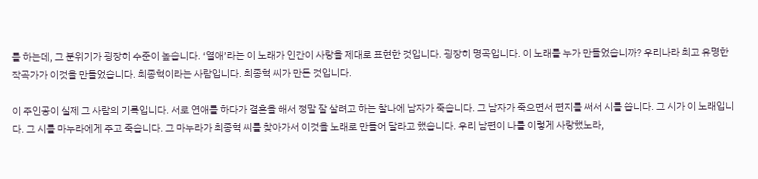를 하는데, 그 분위기가 굉장히 수준이 높습니다. ‘열애’라는 이 노래가 인간이 사랑을 제대로 표현한 것입니다. 굉장히 명곡입니다. 이 노래를 누가 만들었습니까? 우리나라 최고 유명한 작곡가가 이것을 만들었습니다. 최종혁이라는 사람입니다. 최종혁 씨가 만든 것입니다.

이 주인공이 실제 그 사람의 기록입니다. 서로 연애를 하다가 결혼을 해서 정말 잘 살려고 하는 찰나에 남자가 죽습니다. 그 남자가 죽으면서 편지를 써서 시를 씁니다. 그 시가 이 노래입니다. 그 시를 마누라에게 주고 죽습니다. 그 마누라가 최종혁 씨를 찾아가서 이것을 노래로 만들어 달라고 했습니다. 우리 남편이 나를 이렇게 사랑했노라,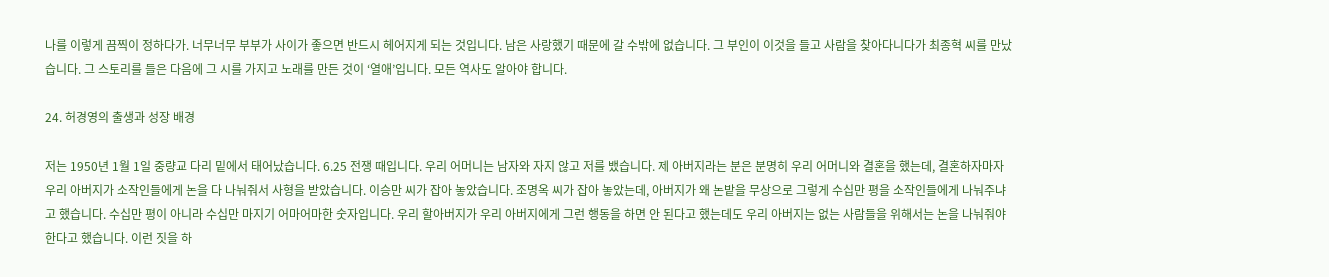나를 이렇게 끔찍이 정하다가. 너무너무 부부가 사이가 좋으면 반드시 헤어지게 되는 것입니다. 남은 사랑했기 때문에 갈 수밖에 없습니다. 그 부인이 이것을 들고 사람을 찾아다니다가 최종혁 씨를 만났습니다. 그 스토리를 들은 다음에 그 시를 가지고 노래를 만든 것이 ‘열애’입니다. 모든 역사도 알아야 합니다.

24. 허경영의 출생과 성장 배경

저는 1950년 1월 1일 중량교 다리 밑에서 태어났습니다. 6.25 전쟁 때입니다. 우리 어머니는 남자와 자지 않고 저를 뱄습니다. 제 아버지라는 분은 분명히 우리 어머니와 결혼을 했는데, 결혼하자마자 우리 아버지가 소작인들에게 논을 다 나눠줘서 사형을 받았습니다. 이승만 씨가 잡아 놓았습니다. 조명옥 씨가 잡아 놓았는데, 아버지가 왜 논밭을 무상으로 그렇게 수십만 평을 소작인들에게 나눠주냐고 했습니다. 수십만 평이 아니라 수십만 마지기 어마어마한 숫자입니다. 우리 할아버지가 우리 아버지에게 그런 행동을 하면 안 된다고 했는데도 우리 아버지는 없는 사람들을 위해서는 논을 나눠줘야 한다고 했습니다. 이런 짓을 하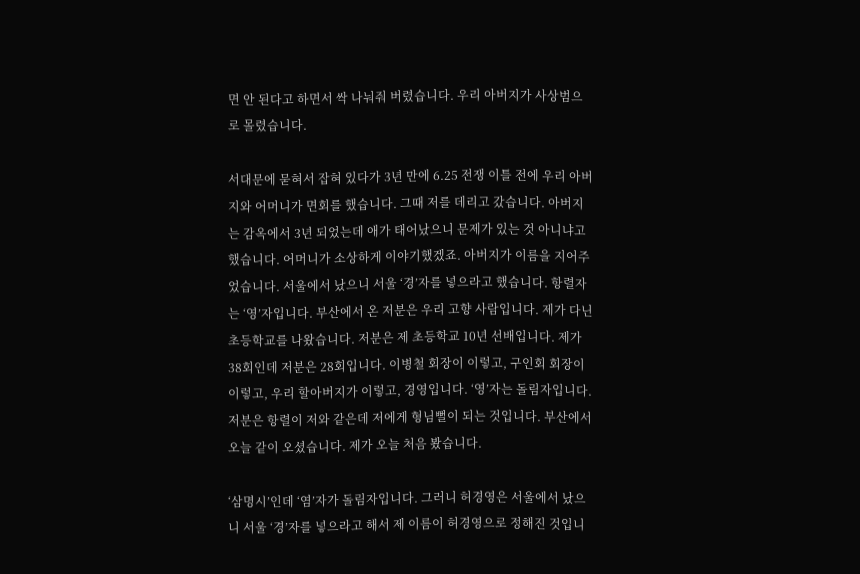면 안 된다고 하면서 싹 나눠줘 버렸습니다. 우리 아버지가 사상범으로 몰렸습니다.

서대문에 묻혀서 잡혀 있다가 3년 만에 6.25 전쟁 이틀 전에 우리 아버지와 어머니가 면회를 했습니다. 그때 저를 데리고 갔습니다. 아버지는 감옥에서 3년 되었는데 애가 태어났으니 문제가 있는 것 아니냐고 했습니다. 어머니가 소상하게 이야기했겠죠. 아버지가 이름을 지어주었습니다. 서울에서 났으니 서울 ‘경’자를 넣으라고 했습니다. 항렬자는 ‘영’자입니다. 부산에서 온 저분은 우리 고향 사람입니다. 제가 다닌 초등학교를 나왔습니다. 저분은 제 초등학교 10년 선배입니다. 제가 38회인데 저분은 28회입니다. 이병철 회장이 이렇고, 구인회 회장이 이렇고, 우리 할아버지가 이렇고, 경영입니다. ‘영’자는 돌림자입니다. 저분은 항렬이 저와 같은데 저에게 형님뻘이 되는 것입니다. 부산에서 오늘 같이 오셨습니다. 제가 오늘 처음 봤습니다.

‘삼명시’인데 ‘염’자가 돌림자입니다. 그러니 허경영은 서울에서 났으니 서울 ‘경’자를 넣으라고 해서 제 이름이 허경영으로 정해진 것입니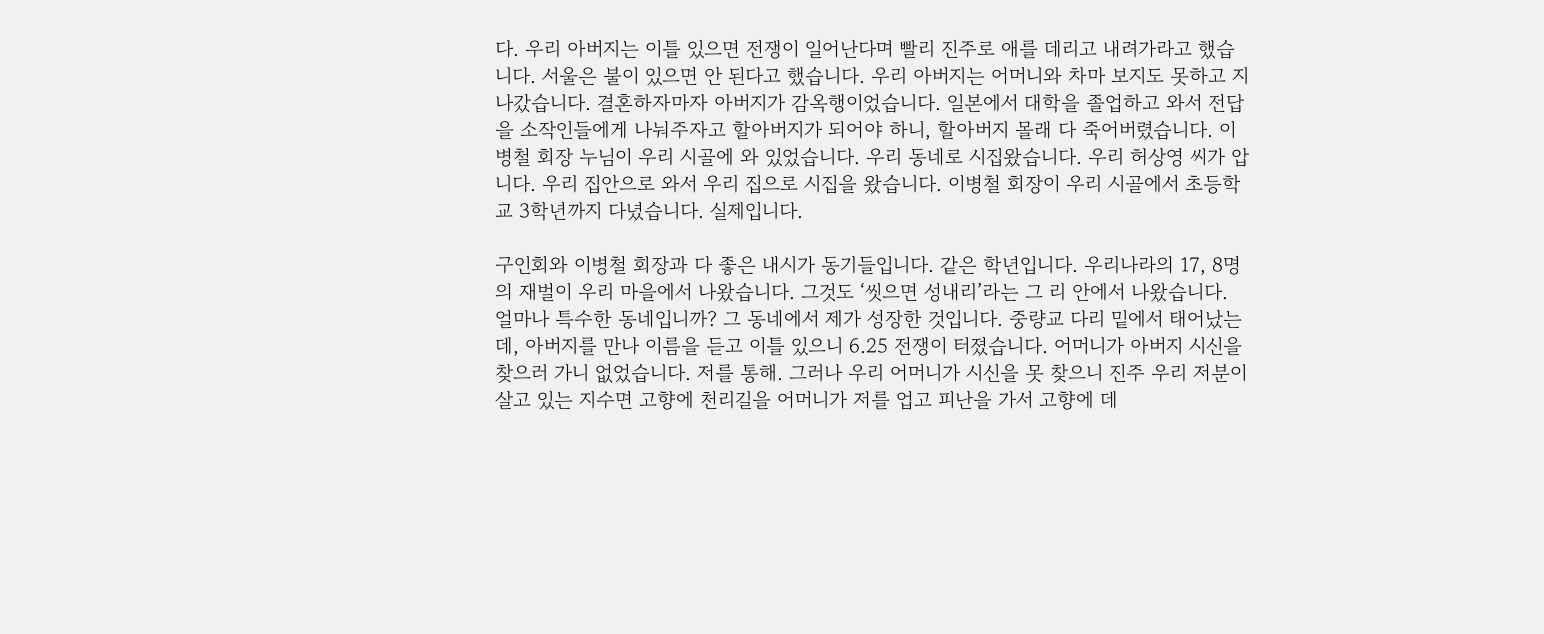다. 우리 아버지는 이틀 있으면 전쟁이 일어난다며 빨리 진주로 애를 데리고 내려가라고 했습니다. 서울은 불이 있으면 안 된다고 했습니다. 우리 아버지는 어머니와 차마 보지도 못하고 지나갔습니다. 결혼하자마자 아버지가 감옥행이었습니다. 일본에서 대학을 졸업하고 와서 전답을 소작인들에게 나눠주자고 할아버지가 되어야 하니, 할아버지 몰래 다 죽어버렸습니다. 이병철 회장 누님이 우리 시골에 와 있었습니다. 우리 동네로 시집왔습니다. 우리 허상영 씨가 압니다. 우리 집안으로 와서 우리 집으로 시집을 왔습니다. 이병철 회장이 우리 시골에서 초등학교 3학년까지 다녔습니다. 실제입니다.

구인회와 이병철 회장과 다 좋은 내시가 동기들입니다. 같은 학년입니다. 우리나라의 17, 8명의 재벌이 우리 마을에서 나왔습니다. 그것도 ‘씻으면 성내리’라는 그 리 안에서 나왔습니다. 얼마나 특수한 동네입니까? 그 동네에서 제가 성장한 것입니다. 중량교 다리 밑에서 태어났는데, 아버지를 만나 이름을 듣고 이틀 있으니 6.25 전쟁이 터졌습니다. 어머니가 아버지 시신을 찾으러 가니 없었습니다. 저를 통해. 그러나 우리 어머니가 시신을 못 찾으니 진주 우리 저분이 살고 있는 지수면 고향에 천리길을 어머니가 저를 업고 피난을 가서 고향에 데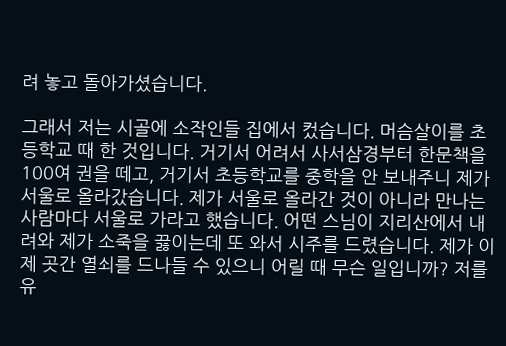려 놓고 돌아가셨습니다.

그래서 저는 시골에 소작인들 집에서 컸습니다. 머슴살이를 초등학교 때 한 것입니다. 거기서 어려서 사서삼경부터 한문책을 100여 권을 떼고, 거기서 초등학교를 중학을 안 보내주니 제가 서울로 올라갔습니다. 제가 서울로 올라간 것이 아니라 만나는 사람마다 서울로 가라고 했습니다. 어떤 스님이 지리산에서 내려와 제가 소죽을 끓이는데 또 와서 시주를 드렸습니다. 제가 이제 곳간 열쇠를 드나들 수 있으니 어릴 때 무슨 일입니까? 저를 유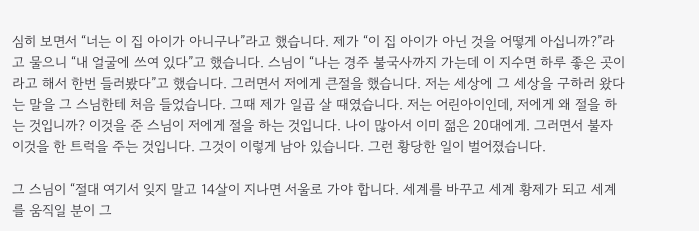심히 보면서 “너는 이 집 아이가 아니구나”라고 했습니다. 제가 “이 집 아이가 아닌 것을 어떻게 아십니까?”라고 물으니 “내 얼굴에 쓰여 있다”고 했습니다. 스님이 “나는 경주 불국사까지 가는데 이 지수면 하루 좋은 곳이라고 해서 한번 들러봤다”고 했습니다. 그러면서 저에게 큰절을 했습니다. 저는 세상에 그 세상을 구하러 왔다는 말을 그 스님한테 처음 들었습니다. 그때 제가 일곱 살 때였습니다. 저는 어린아이인데, 저에게 왜 절을 하는 것입니까? 이것을 준 스님이 저에게 절을 하는 것입니다. 나이 많아서 이미 젊은 20대에게. 그러면서 불자 이것을 한 트럭을 주는 것입니다. 그것이 이렇게 남아 있습니다. 그런 황당한 일이 벌어졌습니다.

그 스님이 “절대 여기서 잊지 말고 14살이 지나면 서울로 가야 합니다. 세계를 바꾸고 세계 황제가 되고 세계를 움직일 분이 그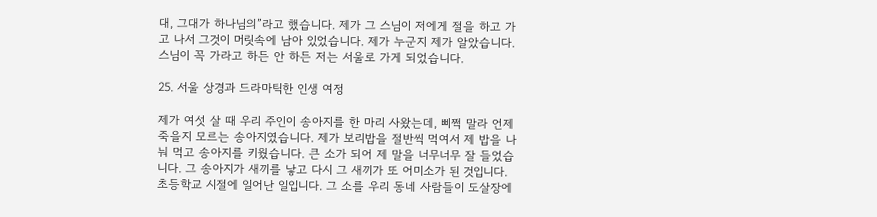대, 그대가 하나님의”라고 했습니다. 제가 그 스님이 저에게 절을 하고 가고 나서 그것이 머릿속에 남아 있었습니다. 제가 누군지 제가 알았습니다. 스님이 꼭 가라고 하든 안 하든 저는 서울로 가게 되었습니다.

25. 서울 상경과 드라마틱한 인생 여정

제가 여섯 살 때 우리 주인이 송아지를 한 마리 사왔는데, 삐쩍 말라 언제 죽을지 모르는 송아지였습니다. 제가 보리밥을 절반씩 먹여서 제 밥을 나눠 먹고 송아지를 키웠습니다. 큰 소가 되어 제 말을 너무너무 잘 들었습니다. 그 송아지가 새끼를 낳고 다시 그 새끼가 또 어미소가 된 것입니다. 초등학교 시절에 일어난 일입니다. 그 소를 우리 동네 사람들이 도살장에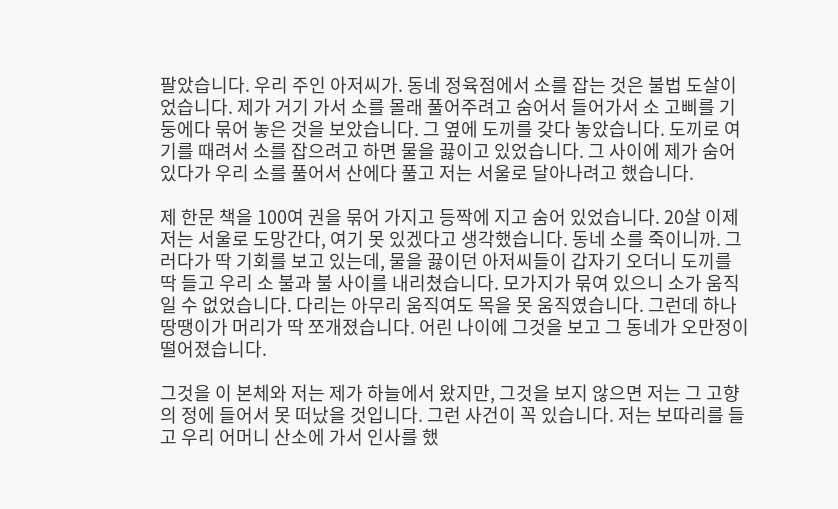팔았습니다. 우리 주인 아저씨가. 동네 정육점에서 소를 잡는 것은 불법 도살이었습니다. 제가 거기 가서 소를 몰래 풀어주려고 숨어서 들어가서 소 고삐를 기둥에다 묶어 놓은 것을 보았습니다. 그 옆에 도끼를 갖다 놓았습니다. 도끼로 여기를 때려서 소를 잡으려고 하면 물을 끓이고 있었습니다. 그 사이에 제가 숨어 있다가 우리 소를 풀어서 산에다 풀고 저는 서울로 달아나려고 했습니다.

제 한문 책을 100여 권을 묶어 가지고 등짝에 지고 숨어 있었습니다. 20살 이제 저는 서울로 도망간다, 여기 못 있겠다고 생각했습니다. 동네 소를 죽이니까. 그러다가 딱 기회를 보고 있는데, 물을 끓이던 아저씨들이 갑자기 오더니 도끼를 딱 들고 우리 소 불과 불 사이를 내리쳤습니다. 모가지가 묶여 있으니 소가 움직일 수 없었습니다. 다리는 아무리 움직여도 목을 못 움직였습니다. 그런데 하나 땅땡이가 머리가 딱 쪼개졌습니다. 어린 나이에 그것을 보고 그 동네가 오만정이 떨어졌습니다.

그것을 이 본체와 저는 제가 하늘에서 왔지만, 그것을 보지 않으면 저는 그 고향의 정에 들어서 못 떠났을 것입니다. 그런 사건이 꼭 있습니다. 저는 보따리를 들고 우리 어머니 산소에 가서 인사를 했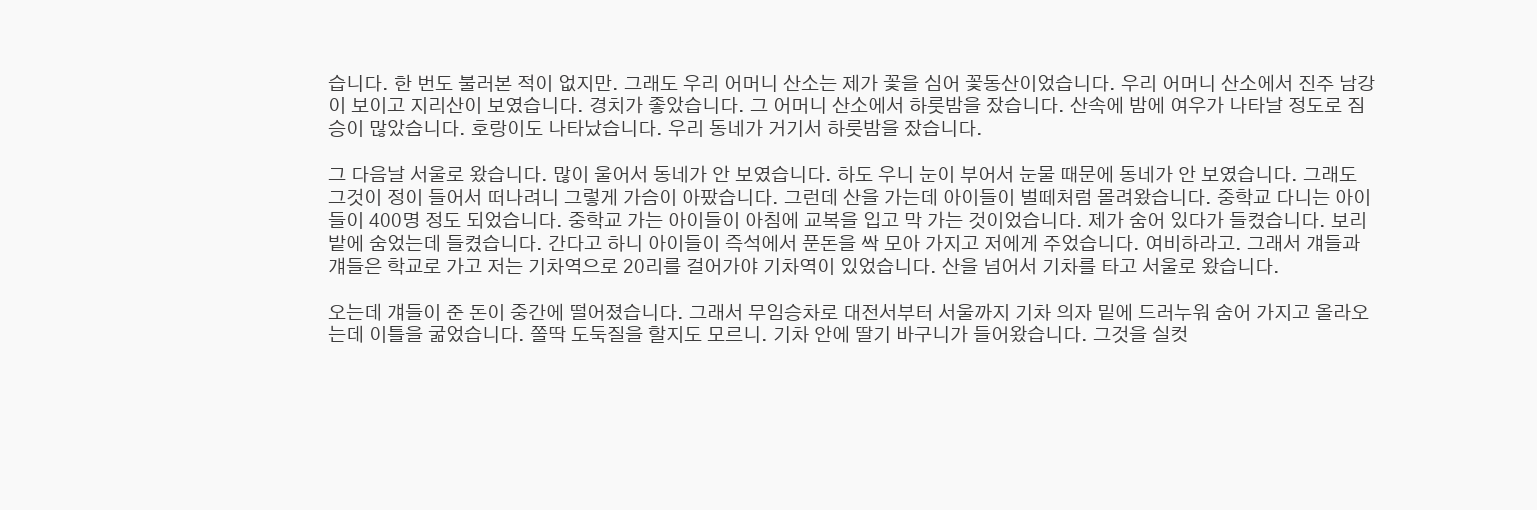습니다. 한 번도 불러본 적이 없지만. 그래도 우리 어머니 산소는 제가 꽃을 심어 꽃동산이었습니다. 우리 어머니 산소에서 진주 남강이 보이고 지리산이 보였습니다. 경치가 좋았습니다. 그 어머니 산소에서 하룻밤을 잤습니다. 산속에 밤에 여우가 나타날 정도로 짐승이 많았습니다. 호랑이도 나타났습니다. 우리 동네가 거기서 하룻밤을 잤습니다.

그 다음날 서울로 왔습니다. 많이 울어서 동네가 안 보였습니다. 하도 우니 눈이 부어서 눈물 때문에 동네가 안 보였습니다. 그래도 그것이 정이 들어서 떠나려니 그렇게 가슴이 아팠습니다. 그런데 산을 가는데 아이들이 벌떼처럼 몰려왔습니다. 중학교 다니는 아이들이 400명 정도 되었습니다. 중학교 가는 아이들이 아침에 교복을 입고 막 가는 것이었습니다. 제가 숨어 있다가 들켰습니다. 보리밭에 숨었는데 들켰습니다. 간다고 하니 아이들이 즉석에서 푼돈을 싹 모아 가지고 저에게 주었습니다. 여비하라고. 그래서 걔들과 걔들은 학교로 가고 저는 기차역으로 20리를 걸어가야 기차역이 있었습니다. 산을 넘어서 기차를 타고 서울로 왔습니다.

오는데 걔들이 준 돈이 중간에 떨어졌습니다. 그래서 무임승차로 대전서부터 서울까지 기차 의자 밑에 드러누워 숨어 가지고 올라오는데 이틀을 굶었습니다. 쫄딱 도둑질을 할지도 모르니. 기차 안에 딸기 바구니가 들어왔습니다. 그것을 실컷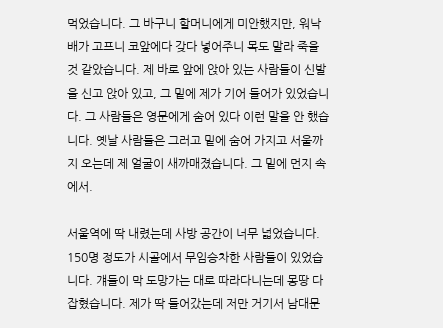먹었습니다. 그 바구니 할머니에게 미안했지만, 워낙 배가 고프니 코앞에다 갖다 넣어주니 목도 말라 죽을 것 같았습니다. 제 바로 앞에 앉아 있는 사람들이 신발을 신고 앉아 있고, 그 밑에 제가 기어 들어가 있었습니다. 그 사람들은 영문에게 숨어 있다 이런 말을 안 했습니다. 옛날 사람들은 그러고 밑에 숨어 가지고 서울까지 오는데 제 얼굴이 새까매졌습니다. 그 밑에 먼지 속에서.

서울역에 딱 내렸는데 사방 공간이 너무 넓었습니다. 150명 정도가 시골에서 무임승차한 사람들이 있었습니다. 걔들이 막 도망가는 대로 따라다니는데 몽땅 다 잡혔습니다. 제가 딱 들어갔는데 저만 거기서 남대문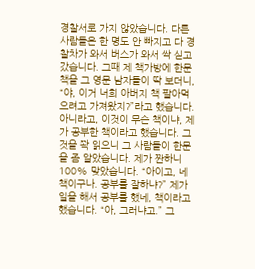경찰서로 가지 않았습니다. 다른 사람들은 한 명도 안 빠지고 다 경찰차가 와서 버스가 와서 싹 싣고 갔습니다. 그때 제 책가방에 한문 책을 그 영문 남자들이 딱 보더니, “야, 이거 너희 아버지 책 팔아먹으려고 가져왔지?”라고 했습니다. 아니라고, 이것이 무슨 책이냐, 제가 공부한 책이라고 했습니다. 그것을 쫙 읽으니 그 사람들이 한문을 좀 알았습니다. 제가 짠하니 100% 맞았습니다. “아이고, 네 책이구나. 공부를 잘하냐?” 제가 일을 해서 공부를 했네, 책이라고 했습니다. “아, 그러냐고.” 그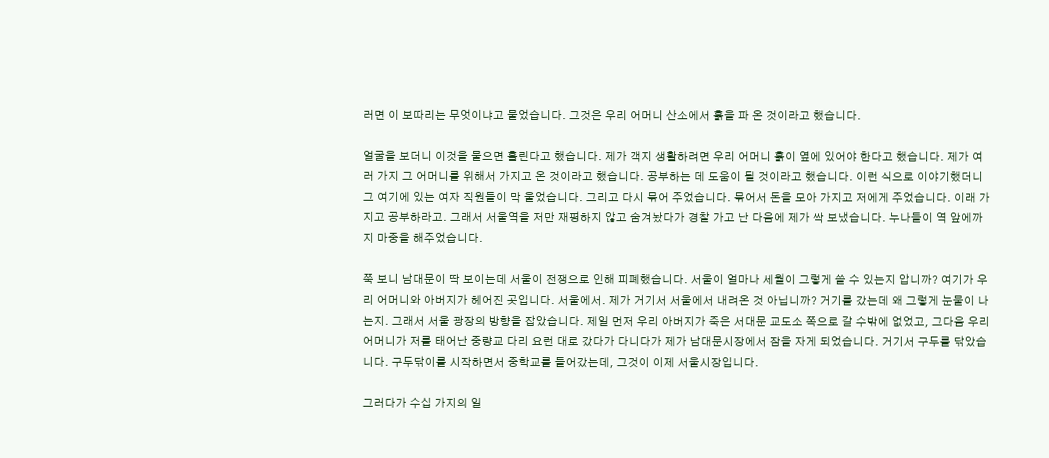러면 이 보따리는 무엇이냐고 물었습니다. 그것은 우리 어머니 산소에서 흙을 파 온 것이라고 했습니다.

얼굴을 보더니 이것을 물으면 홀린다고 했습니다. 제가 객지 생활하려면 우리 어머니 흙이 옆에 있어야 한다고 했습니다. 제가 여러 가지 그 어머니를 위해서 가지고 온 것이라고 했습니다. 공부하는 데 도움이 될 것이라고 했습니다. 이런 식으로 이야기했더니 그 여기에 있는 여자 직원들이 막 울었습니다. 그리고 다시 묶어 주었습니다. 묶어서 돈을 모아 가지고 저에게 주었습니다. 이래 가지고 공부하라고. 그래서 서울역을 저만 재평하지 않고 숨겨놨다가 경찰 가고 난 다음에 제가 싹 보냈습니다. 누나들이 역 앞에까지 마중을 해주었습니다.

쭉 보니 남대문이 딱 보이는데 서울이 전쟁으로 인해 피폐했습니다. 서울이 얼마나 세월이 그렇게 쓸 수 있는지 압니까? 여기가 우리 어머니와 아버지가 헤어진 곳입니다. 서울에서. 제가 거기서 서울에서 내려온 것 아닙니까? 거기를 갔는데 왜 그렇게 눈물이 나는지. 그래서 서울 광장의 방향을 잡았습니다. 제일 먼저 우리 아버지가 죽은 서대문 교도소 쪽으로 갈 수밖에 없었고, 그다음 우리 어머니가 저를 태어난 중량교 다리 요런 대로 갔다가 다니다가 제가 남대문시장에서 잠을 자게 되었습니다. 거기서 구두를 닦았습니다. 구두닦이를 시작하면서 중학교를 들어갔는데, 그것이 이제 서울시장입니다.

그러다가 수십 가지의 일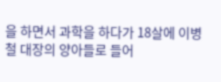을 하면서 과학을 하다가 18살에 이병철 대장의 양아들로 들어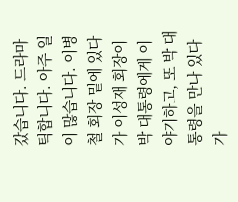갔습니다. 드라마틱합니다. 아주 일이 많습니다. 이병철 회장 밑에 있다가 이성재 회장이 박 대통령에게 이야기하고, 또 박 대통령을 만나 있다가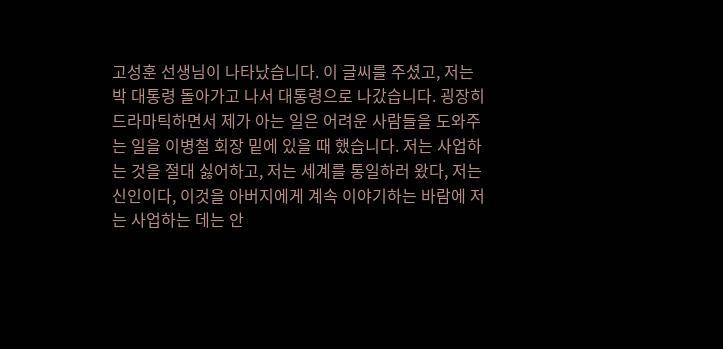고성훈 선생님이 나타났습니다. 이 글씨를 주셨고, 저는 박 대통령 돌아가고 나서 대통령으로 나갔습니다. 굉장히 드라마틱하면서 제가 아는 일은 어려운 사람들을 도와주는 일을 이병철 회장 밑에 있을 때 했습니다. 저는 사업하는 것을 절대 싫어하고, 저는 세계를 통일하러 왔다, 저는 신인이다, 이것을 아버지에게 계속 이야기하는 바람에 저는 사업하는 데는 안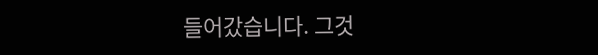들어갔습니다. 그것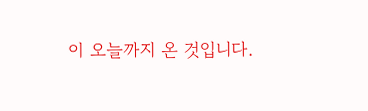이 오늘까지 온 것입니다.